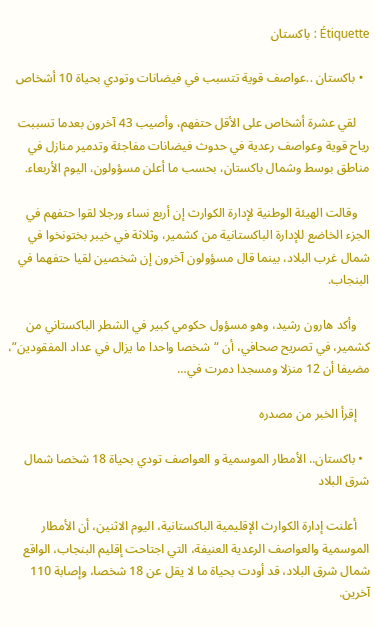Étiquette : باكستان

  • باكستان ..عواصف قوية تتسبب في فيضانات وتودي بحياة 10 أشخاص

    لقي عشرة أشخاص على الأقل حتفهم، وأصيب 43 آخرون بعدما تسببت رياح قوية وعواصف رعدية في حدوث فيضانات مفاجئة وتدمير منازل في مناطق بوسط وشمال باكستان، بحسب ما أعلن مسؤولون، اليوم الأربعاء.

    وقالت الهيئة الوطنية لإدارة الكوارث إن أربع نساء ورجلا لقوا حتفهم في الجزء الخاضع للإدارة الباكستانية من كشمير، وثلاثة في خيبر بختونخوا في شمال غرب البلاد، بينما قال مسؤولون آخرون إن شخصين لقيا حتفهما في البنجاب.

    وأكد هارون رشيد، وهو مسؤول حكومي كبير في الشطر الباكستاني من كشمير، في تصريح صحافي، أن “شخصا واحدا ما يزال في عداد المفقودين”، مضيفا أن 12 منزلا ومسجدا دمرت في…

    إقرأ الخبر من مصدره

  • باكستان.. الأمطار الموسمية و العواصف تودي بحياة 18 شخصا شمال شرق البلاد

    أعلنت إدارة الكوارث الإقليمية الباكستانية، اليوم الاثنين، أن الأمطار الموسمية والعواصف الرعدية العنيفة، التي اجتاحت إقليم البنجاب، الواقع شمال شرق البلاد، قد أودت بحياة ما لا يقل عن 18 شخصا، وإصابة 110 آخرين.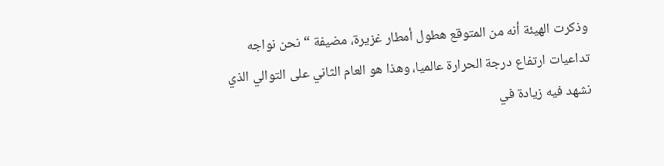وذكرت الهيئة أنه من المتوقع هطول أمطار غزيرة، مضيفة “نحن نواجه تداعيات ارتفاع درجة الحرارة عالميا، وهذا هو العام الثاني على التوالي الذي نشهد فيه زيادة في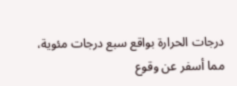درجات الحرارة بواقع سبع درجات مئوية، مما أسفر عن وقوع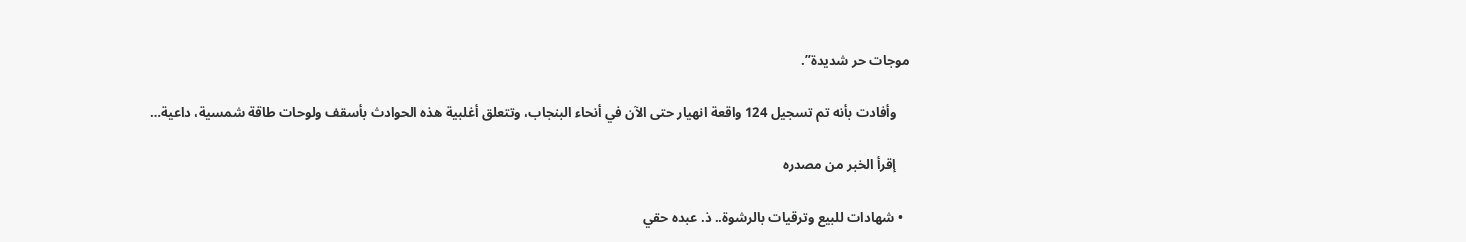موجات حر شديدة”.

    وأفادت بأنه تم تسجيل 124 واقعة انهيار حتى الآن في أنحاء البنجاب، وتتعلق أغلبية هذه الحوادث بأسقف ولوحات طاقة شمسية، داعية…

    إقرأ الخبر من مصدره

  • شهادات للبيع وترقيات بالرشوة.. ذ. عبده حقي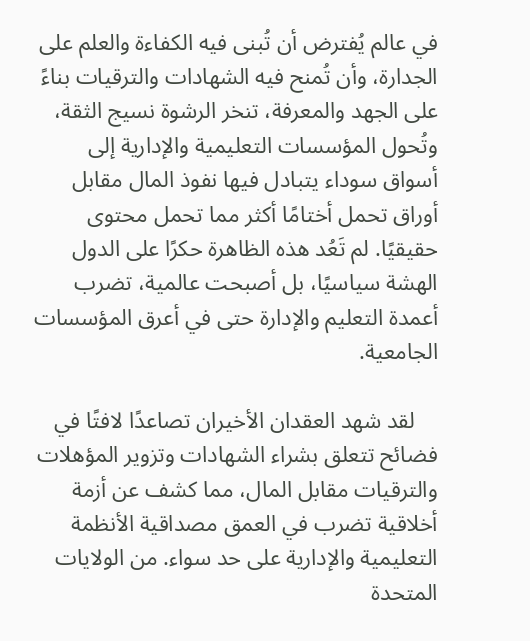في عالم يُفترض أن تُبنى فيه الكفاءة والعلم على الجدارة، وأن تُمنح فيه الشهادات والترقيات بناءً على الجهد والمعرفة، تنخر الرشوة نسيج الثقة، وتُحول المؤسسات التعليمية والإدارية إلى أسواق سوداء يتبادل فيها نفوذ المال مقابل أوراق تحمل أختامًا أكثر مما تحمل محتوى حقيقيًا. لم تَعُد هذه الظاهرة حكرًا على الدول الهشة سياسيًا، بل أصبحت عالمية، تضرب أعمدة التعليم والإدارة حتى في أعرق المؤسسات الجامعية.

    لقد شهد العقدان الأخيران تصاعدًا لافتًا في فضائح تتعلق بشراء الشهادات وتزوير المؤهلات والترقيات مقابل المال، مما كشف عن أزمة أخلاقية تضرب في العمق مصداقية الأنظمة التعليمية والإدارية على حد سواء. من الولايات المتحدة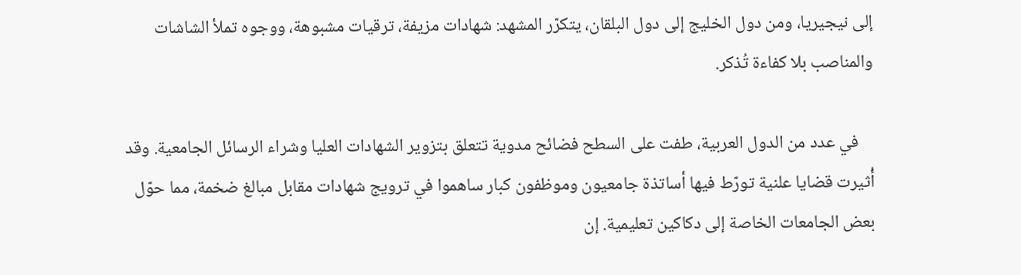إلى نيجيريا، ومن دول الخليج إلى دول البلقان، يتكرّر المشهد: شهادات مزيفة، ترقيات مشبوهة، ووجوه تملأ الشاشات والمناصب بلا كفاءة تُذكر.

    في عدد من الدول العربية، طفت على السطح فضائح مدوية تتعلق بتزوير الشهادات العليا وشراء الرسائل الجامعية. وقد أُثيرت قضايا علنية تورّط فيها أساتذة جامعيون وموظفون كبار ساهموا في ترويج شهادات مقابل مبالغ ضخمة، مما حوّل بعض الجامعات الخاصة إلى دكاكين تعليمية. إن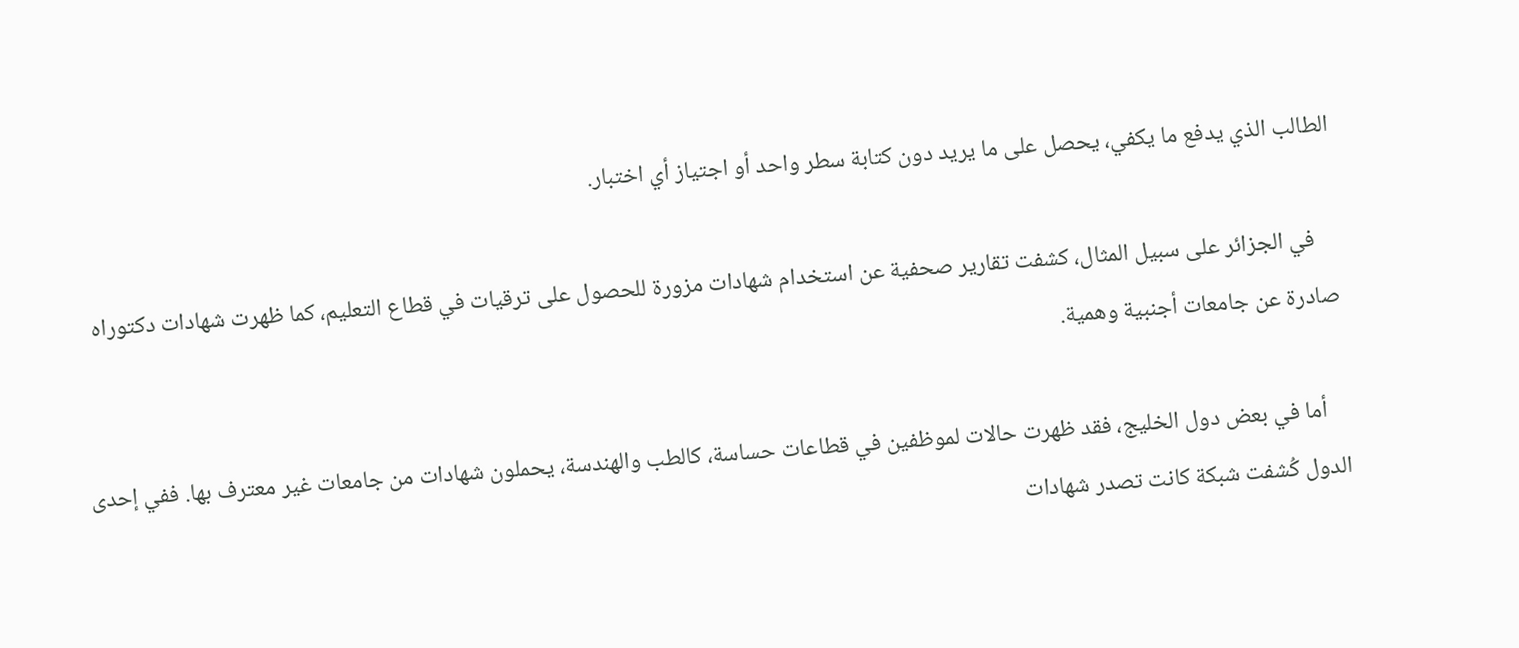الطالب الذي يدفع ما يكفي، يحصل على ما يريد دون كتابة سطر واحد أو اجتياز أي اختبار.

    في الجزائر على سبيل المثال، كشفت تقارير صحفية عن استخدام شهادات مزورة للحصول على ترقيات في قطاع التعليم، كما ظهرت شهادات دكتوراه صادرة عن جامعات أجنبية وهمية.

    أما في بعض دول الخليج، فقد ظهرت حالات لموظفين في قطاعات حساسة، كالطب والهندسة، يحملون شهادات من جامعات غير معترف بها. ففي إحدى الدول كُشفت شبكة كانت تصدر شهادات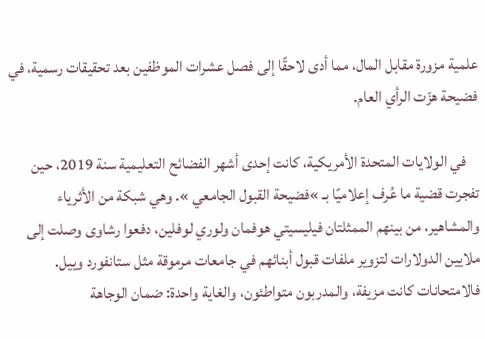علمية مزورة مقابل المال، مما أدى لاحقًا إلى فصل عشرات الموظفين بعد تحقيقات رسمية، في فضيحة هزّت الرأي العام.

    في الولايات المتحدة الأمريكية، كانت إحدى أشهر الفضائح التعليمية سنة 2019، حين تفجرت قضية ما عُرف إعلاميًا بـ »فضيحة القبول الجامعي ». وهي شبكة من الأثرياء والمشاهير، من بينهم الممثلتان فيليسيتي هوفمان ولوري لوفلين، دفعوا رشاوى وصلت إلى ملايين الدولارات لتزوير ملفات قبول أبنائهم في جامعات مرموقة مثل ستانفورد وييل. فالامتحانات كانت مزيفة، والمدربون متواطئون، والغاية واحدة: ضمان الوجاهة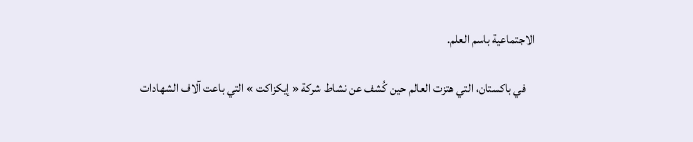الاجتماعية باسم العلم.

    في باكستان، التي هتزت العالم حين كُشف عن نشاط شركة « إيكزاكت » التي باعت آلاف الشهادات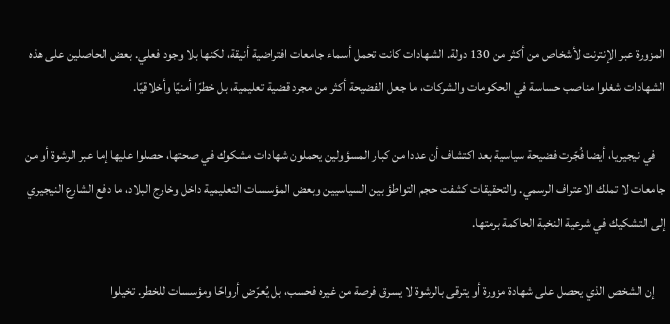المزورة عبر الإنترنت لأشخاص من أكثر من 130 دولة. الشهادات كانت تحمل أسماء جامعات افتراضية أنيقة، لكنها بلا وجود فعلي. بعض الحاصلين على هذه الشهادات شغلوا مناصب حساسة في الحكومات والشركات، ما جعل الفضيحة أكثر من مجرد قضية تعليمية، بل خطرًا أمنيًا وأخلاقيًا.

    في نيجيريا، أيضا فُجّرت فضيحة سياسية بعد اكتشاف أن عددا من كبار المسؤولين يحملون شهادات مشكوك في صحتها، حصلوا عليها إما عبر الرشوة أو من جامعات لا تملك الاعتراف الرسمي. والتحقيقات كشفت حجم التواطؤ بين السياسيين وبعض المؤسسات التعليمية داخل وخارج البلاد، ما دفع الشارع النيجيري إلى التشكيك في شرعية النخبة الحاكمة برمتها.

    إن الشخص الذي يحصل على شهادة مزورة أو يترقى بالرشوة لا يسرق فرصة من غيره فحسب، بل يُعرّض أرواحًا ومؤسسات للخطر. تخيلوا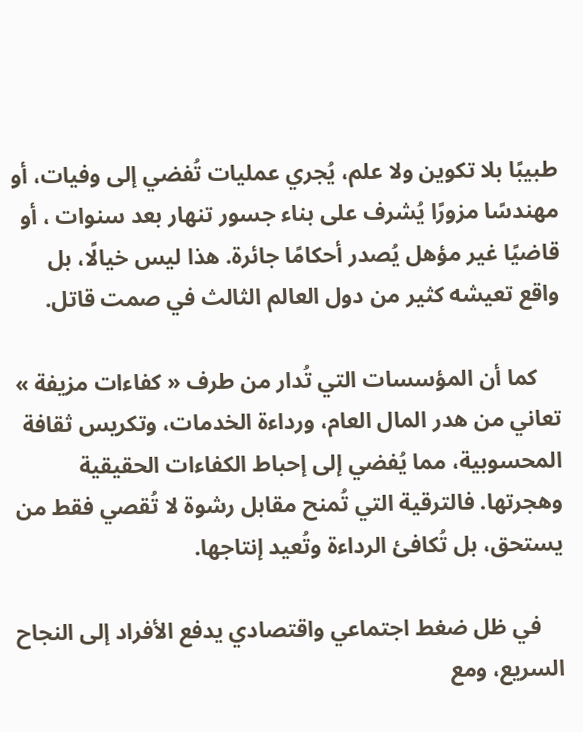طبيبًا بلا تكوين ولا علم، يُجري عمليات تُفضي إلى وفيات، أو مهندسًا مزورًا يُشرف على بناء جسور تنهار بعد سنوات ، أو قاضيًا غير مؤهل يُصدر أحكامًا جائرة. هذا ليس خيالًا، بل واقع تعيشه كثير من دول العالم الثالث في صمت قاتل.

    كما أن المؤسسات التي تُدار من طرف « كفاءات مزيفة » تعاني من هدر المال العام، ورداءة الخدمات، وتكريس ثقافة المحسوبية، مما يُفضي إلى إحباط الكفاءات الحقيقية وهجرتها. فالترقية التي تُمنح مقابل رشوة لا تُقصي فقط من يستحق، بل تُكافئ الرداءة وتُعيد إنتاجها.

    في ظل ضغط اجتماعي واقتصادي يدفع الأفراد إلى النجاح السريع، ومع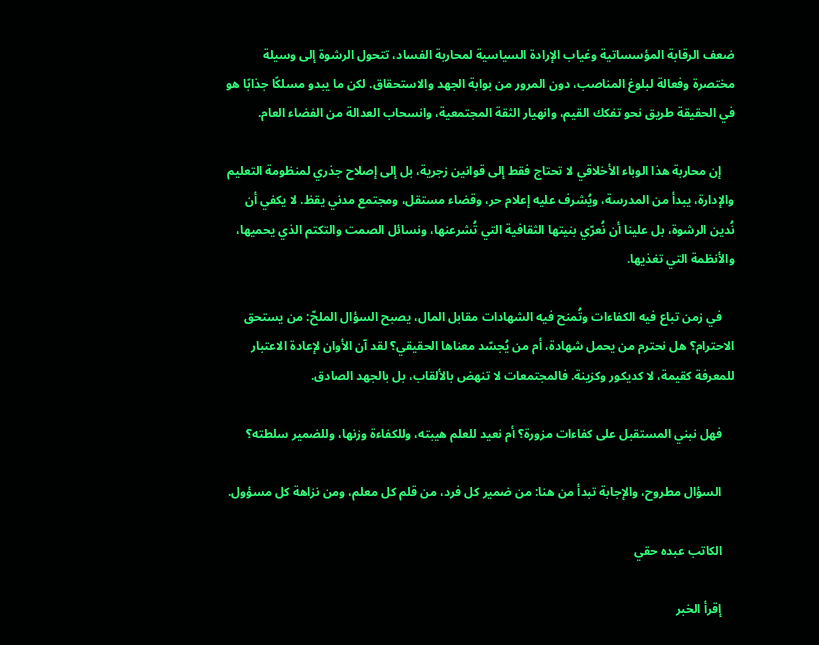ضعف الرقابة المؤسساتية وغياب الإرادة السياسية لمحاربة الفساد، تتحول الرشوة إلى وسيلة مختصرة وفعالة لبلوغ المناصب، دون المرور من بوابة الجهد والاستحقاق. لكن ما يبدو مسلكًا جذابًا هو في الحقيقة طريق نحو تفكك القيم، وانهيار الثقة المجتمعية، وانسحاب العدالة من الفضاء العام.

    إن محاربة هذا الوباء الأخلاقي لا تحتاج فقط إلى قوانين زجرية، بل إلى إصلاح جذري لمنظومة التعليم والإدارة، يبدأ من المدرسة، ويُشرف عليه إعلام حر، وقضاء مستقل، ومجتمع مدني يقظ. لا يكفي أن نُدين الرشوة، بل علينا أن نُعرّي بنيتها الثقافية التي تُشرعنها، ونسائل الصمت والتكتم الذي يحميها، والأنظمة التي تغذيها.

    في زمن تباع فيه الكفاءات وتُمنح فيه الشهادات مقابل المال، يصبح السؤال الملحّ: من يستحق الاحترام؟ هل نحترم من يحمل شهادة، أم من يُجسّد معناها الحقيقي؟ لقد آن الأوان لإعادة الاعتبار للمعرفة كقيمة، لا كديكور وكزينة. فالمجتمعات لا تنهض بالألقاب، بل بالجهد الصادق.

    فهل نبني المستقبل على كفاءات مزورة؟ أم نعيد للعلم هيبته، وللكفاءة وزنها، وللضمير سلطته؟

    السؤال مطروح، والإجابة تبدأ من هنا: من ضمير كل فرد، من قلم كل معلم، ومن نزاهة كل مسؤول.

    الكاتب عبده حقي

    إقرأ الخبر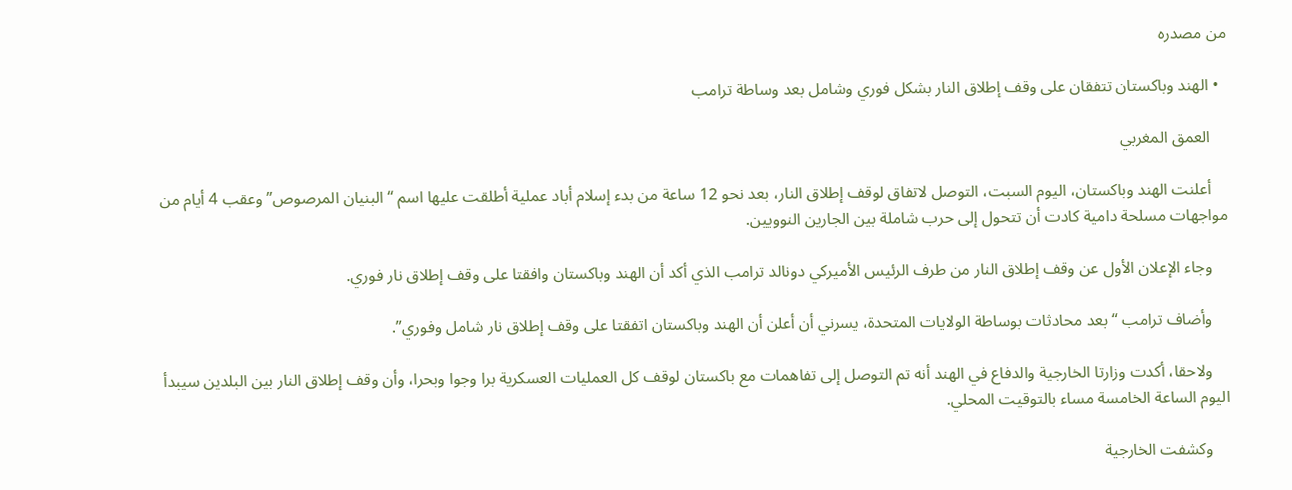من مصدره

  • الهند وباكستان تتفقان على وقف إطلاق النار بشكل فوري وشامل بعد وساطة ترامب

    العمق المغربي

    أعلنت الهند وباكستان، اليوم السبت، التوصل لاتفاق لوقف إطلاق النار، بعد نحو 12 ساعة من بدء إسلام أباد عملية أطلقت عليها اسم “البنيان المرصوص” وعقب 4 أيام من مواجهات مسلحة دامية كادت أن تتحول إلى حرب شاملة بين الجارين النوويين.

    وجاء الإعلان الأول عن وقف إطلاق النار من طرف الرئيس الأميركي دونالد ترامب الذي أكد أن الهند وباكستان وافقتا على وقف إطلاق نار فوري.

    وأضاف ترامب “بعد محادثات بوساطة الولايات المتحدة، يسرني أن أعلن أن الهند وباكستان اتفقتا على وقف إطلاق نار شامل وفوري”.

    ولاحقا، أكدت وزارتا الخارجية والدفاع في الهند أنه تم التوصل إلى تفاهمات مع باكستان لوقف كل العمليات العسكرية برا وجوا وبحرا، وأن وقف إطلاق النار بين البلدين سيبدأ اليوم الساعة الخامسة مساء بالتوقيت المحلي.

    وكشفت الخارجية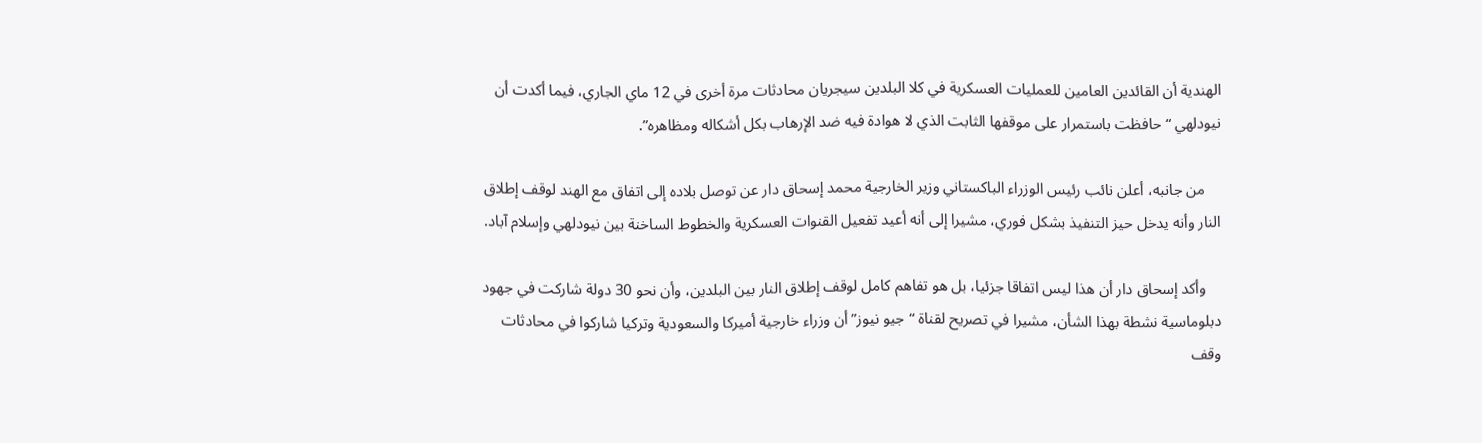الهندية أن القائدين العامين للعمليات العسكرية في كلا البلدين سيجريان محادثات مرة أخرى في 12 ماي الجاري، فيما أكدت أن نيودلهي “حافظت باستمرار على موقفها الثابت الذي لا هوادة فيه ضد الإرهاب بكل أشكاله ومظاهره”.

    من جانبه، أعلن نائب رئيس الوزراء الباكستاني وزير الخارجية محمد إسحاق دار عن توصل بلاده إلى اتفاق مع الهند لوقف إطلاق النار وأنه يدخل حيز التنفيذ بشكل فوري، مشيرا إلى أنه أعيد تفعيل القنوات العسكرية والخطوط الساخنة بين نيودلهي وإسلام آباد.

    وأكد إسحاق دار أن هذا ليس اتفاقا جزئيا، بل هو تفاهم كامل لوقف إطلاق النار بين البلدين، وأن نحو 30 دولة شاركت في جهود دبلوماسية نشطة بهذا الشأن، مشيرا في تصريح لقناة “جيو نيوز” أن وزراء خارجية أميركا والسعودية وتركيا شاركوا في محادثات وقف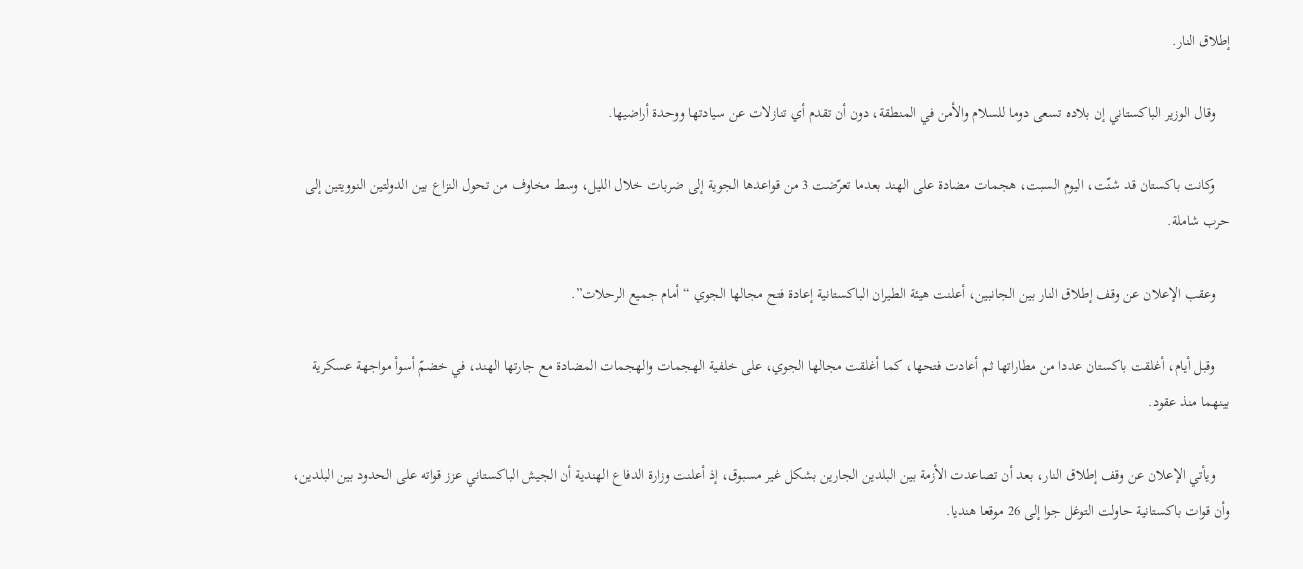إطلاق النار.

    وقال الوزير الباكستاني إن بلاده تسعى دوما للسلام والأمن في المنطقة، دون أن تقدم أي تنازلات عن سيادتها ووحدة أراضيها.

    وكانت باكستان قد شنّت، اليوم السبت، هجمات مضادة على الهند بعدما تعرّضت 3 من قواعدها الجوية إلى ضربات خلال الليل، وسط مخاوف من تحول النزاع بين الدولتين النوويتين إلى حرب شاملة.

    وعقب الإعلان عن وقف إطلاق النار بين الجانبين، أعلنت هيئة الطيران الباكستانية إعادة فتح مجالها الجوي “أمام جميع الرحلات”.

    وقبل أيام، أغلقت باكستان عددا من مطاراتها ثم أعادت فتحها، كما أغلقت مجالها الجوي، على خلفية الهجمات والهجمات المضادة مع جارتها الهند، في خضمّ أسوأ مواجهة عسكرية بينهما منذ عقود.

    ويأتي الإعلان عن وقف إطلاق النار، بعد أن تصاعدت الأزمة بين البلدين الجارين بشكل غير مسبوق، إذ أعلنت وزارة الدفاع الهندية أن الجيش الباكستاني عزز قواته على الحدود بين البلدين، وأن قوات باكستانية حاولت التوغل جوا إلى 26 موقعا هنديا.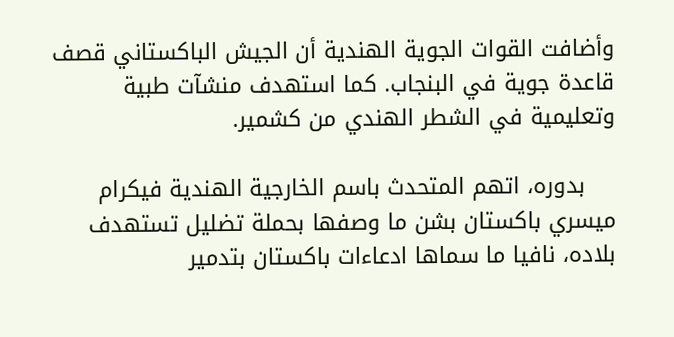وأضافت القوات الجوية الهندية أن الجيش الباكستاني قصف قاعدة جوية في البنجاب. كما استهدف منشآت طبية وتعليمية في الشطر الهندي من كشمير.

    بدوره، اتهم المتحدث باسم الخارجية الهندية فيكرام ميسري باكستان بشن ما وصفها بحملة تضليل تستهدف بلاده، نافيا ما سماها ادعاءات باكستان بتدمير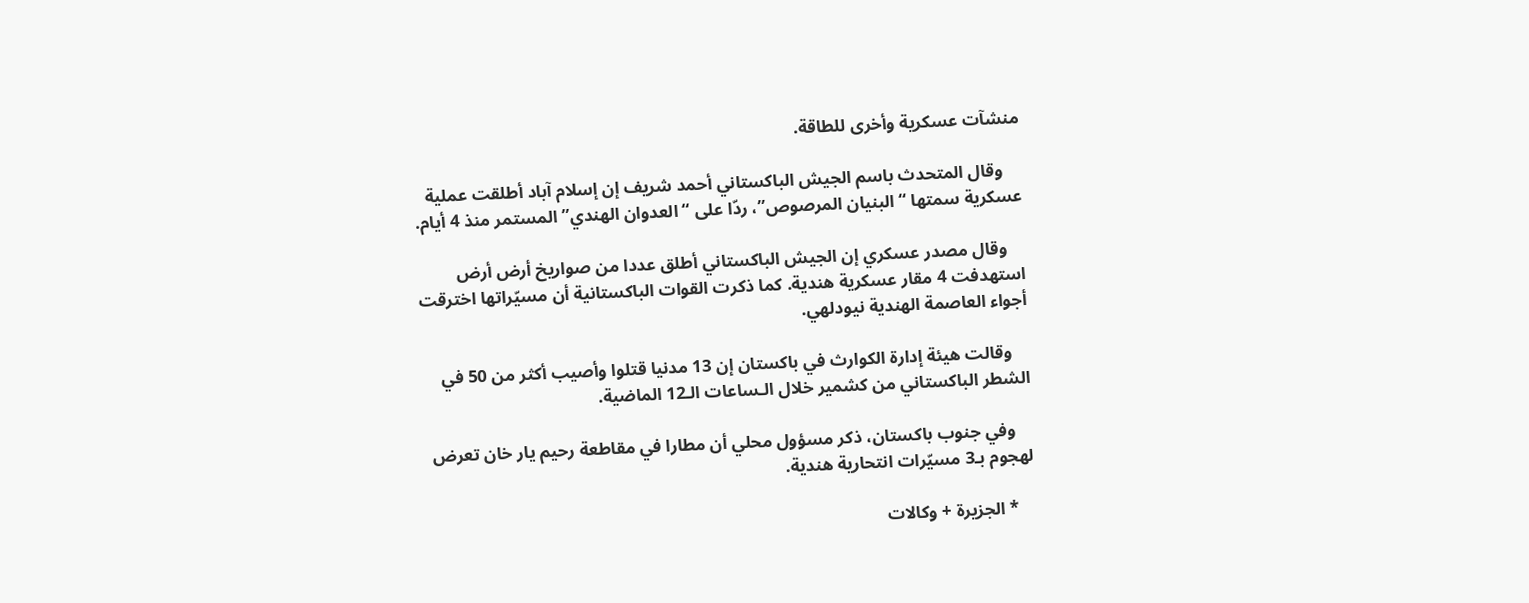منشآت عسكرية وأخرى للطاقة.

    وقال المتحدث باسم الجيش الباكستاني أحمد شريف إن إسلام آباد أطلقت عملية عسكرية سمتها “البنيان المرصوص”، ردّا على “العدوان الهندي” المستمر منذ 4 أيام.

    وقال مصدر عسكري إن الجيش الباكستاني أطلق عددا من صواريخ أرض أرض استهدفت 4 مقار عسكرية هندية. كما ذكرت القوات الباكستانية أن مسيّراتها اخترقت أجواء العاصمة الهندية نيودلهي.

    وقالت هيئة إدارة الكوارث في باكستان إن 13 مدنيا قتلوا وأصيب أكثر من 50 في الشطر الباكستاني من كشمير خلال الـساعات الـ12 الماضية.

    وفي جنوب باكستان، ذكر مسؤول محلي أن مطارا في مقاطعة رحيم يار خان تعرض لهجوم بـ3 مسيّرات انتحارية هندية.

    * الجزيرة + وكالات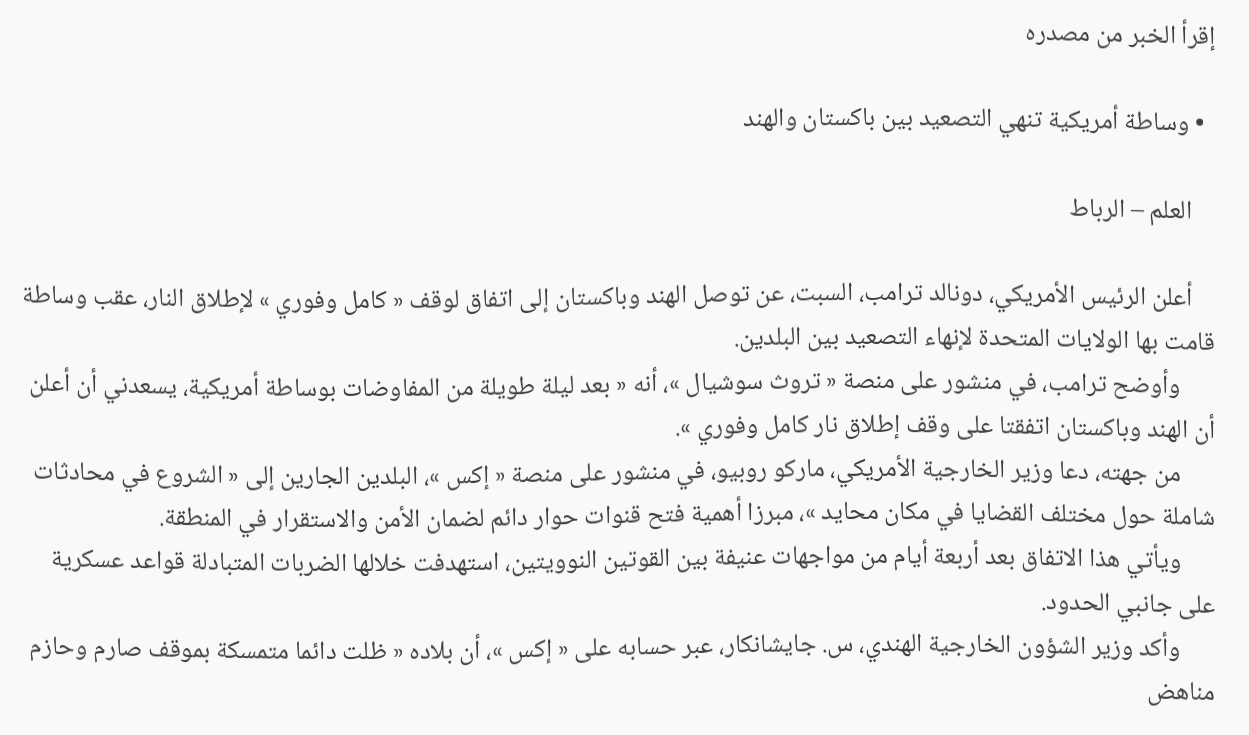إقرأ الخبر من مصدره

  • وساطة أمريكية تنهي التصعيد بين باكستان والهند

    العلم – الرباط

    أعلن الرئيس الأمريكي، دونالد ترامب، السبت، عن توصل الهند وباكستان إلى اتفاق لوقف « كامل وفوري » لإطلاق النار، عقب وساطة قامت بها الولايات المتحدة لإنهاء التصعيد بين البلدين.
      وأوضح ترامب، في منشور على منصة « تروث سوشيال »، أنه « بعد ليلة طويلة من المفاوضات بوساطة أمريكية، يسعدني أن أعلن أن الهند وباكستان اتفقتا على وقف إطلاق نار كامل وفوري ».
      من جهته، دعا وزير الخارجية الأمريكي، ماركو روبيو، في منشور على منصة « إكس »، البلدين الجارين إلى « الشروع في محادثات شاملة حول مختلف القضايا في مكان محايد »، مبرزا أهمية فتح قنوات حوار دائم لضمان الأمن والاستقرار في المنطقة.
      ويأتي هذا الاتفاق بعد أربعة أيام من مواجهات عنيفة بين القوتين النوويتين، استهدفت خلالها الضربات المتبادلة قواعد عسكرية على جانبي الحدود.
      وأكد وزير الشؤون الخارجية الهندي، س. جايشانكار، عبر حسابه على « إكس »، أن بلاده « ظلت دائما متمسكة بموقف صارم وحازم مناهض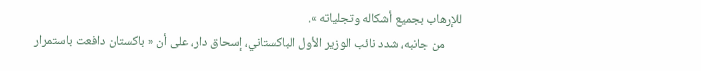للإرهاب بجميع أشكاله وتجلياته ».
      من جانبه، شدد نائب الوزير الأول الباكستاني، إسحاق دار، على أن « باكستان دافعت باستمرار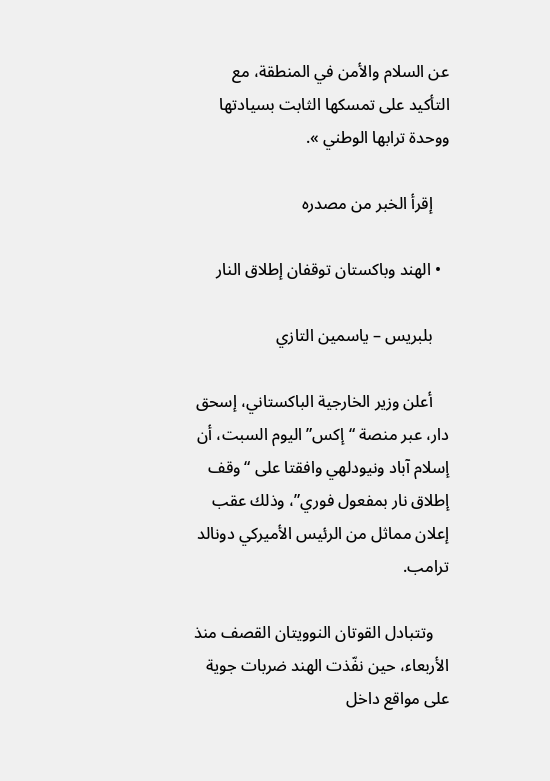عن السلام والأمن في المنطقة، مع التأكيد على تمسكها الثابت بسيادتها ووحدة ترابها الوطني ».

    إقرأ الخبر من مصدره

  • الهند وباكستان توقفان إطلاق النار

    بلبريس – ياسمين التازي

    أعلن وزير الخارجية الباكستاني، إسحق دار، عبر منصة “إكس” اليوم السبت، أن إسلام آباد ونيودلهي وافقتا على “وقف إطلاق نار بمفعول فوري”، وذلك عقب إعلان مماثل من الرئيس الأميركي دونالد ترامب.

    وتتبادل القوتان النوويتان القصف منذ الأربعاء، حين نفّذت الهند ضربات جوية على مواقع داخل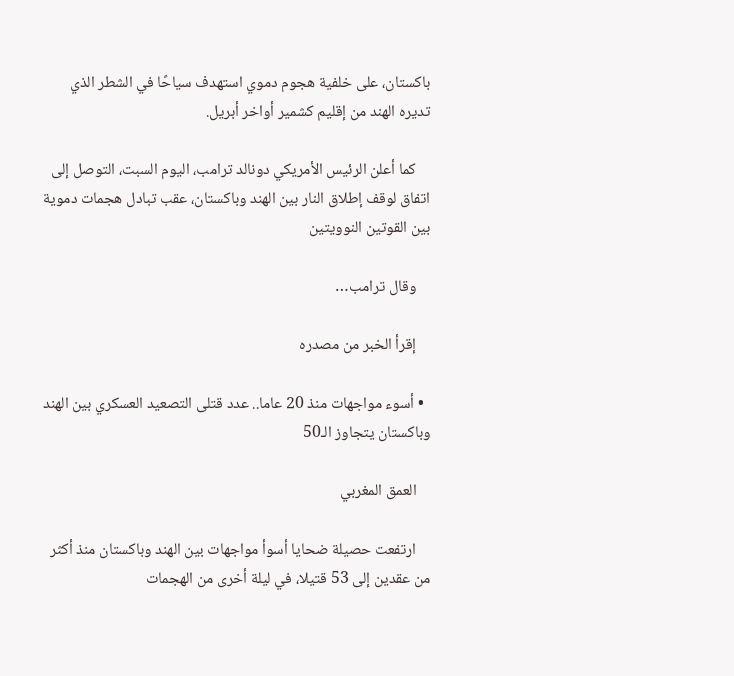باكستان، على خلفية هجوم دموي استهدف سياحًا في الشطر الذي تديره الهند من إقليم كشمير أواخر أبريل.

    كما أعلن الرئيس الأمريكي دونالد ترامب، اليوم السبت، التوصل إلى اتفاق لوقف إطلاق النار بين الهند وباكستان، عقب تبادل هجمات دموية بين القوتين النوويتين

    وقال ترامب…

    إقرأ الخبر من مصدره

  • أسوء مواجهات منذ 20 عاما.. عدد قتلى التصعيد العسكري بين الهند وباكستان يتجاوز الـ50

    العمق المغربي

    ارتفعت حصيلة ضحايا أسوأ مواجهات بين الهند وباكستان منذ أكثر من عقدين إلى 53 قتيلا، في ليلة أخرى من الهجمات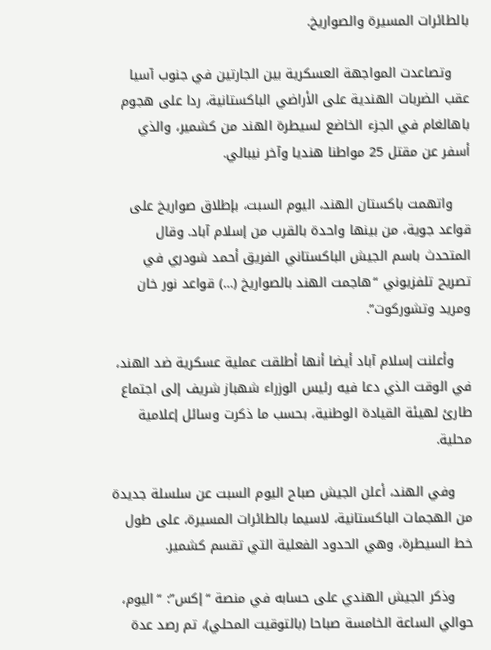بالطائرات المسيرة والصواريخ.

    وتصاعدت المواجهة العسكرية بين الجارتين في جنوب آسيا عقب الضربات الهندية على الأراضي الباكستانية، ردا على هجوم باهالغام في الجزء الخاضع لسيطرة الهند من كشمير، والذي أسفر عن مقتل 25 مواطنا هنديا وآخر نيبالي.

    واتهمت باكستان الهند، اليوم السبت، بإطلاق صواريخ على قواعد جوية، من بينها واحدة بالقرب من إسلام آباد. وقال المتحدث باسم الجيش الباكستاني الفريق أحمد شودري في تصريح تلفزيوني “هاجمت الهند بالصواريخ (…) قواعد نور خان ومريد وتشوركوت”.

    وأعلنت إسلام آباد أيضا أنها أطلقت عملية عسكرية ضد الهند، في الوقت الذي دعا فيه رئيس الوزراء شهباز شريف إلى اجتماع طارئ لهيئة القيادة الوطنية، بحسب ما ذكرت وسائل إعلامية محلية.

    وفي الهند، أعلن الجيش صباح اليوم السبت عن سلسلة جديدة من الهجمات الباكستانية، لاسيما بالطائرات المسيرة، على طول خط السيطرة، وهي الحدود الفعلية التي تقسم كشمير.

    وذكر الجيش الهندي على حسابه في منصة “إكس”: “اليوم، حوالي الساعة الخامسة صباحا (بالتوقيت المحلي)، تم رصد عدة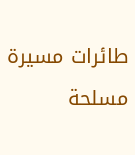طائرات مسيرة مسلحة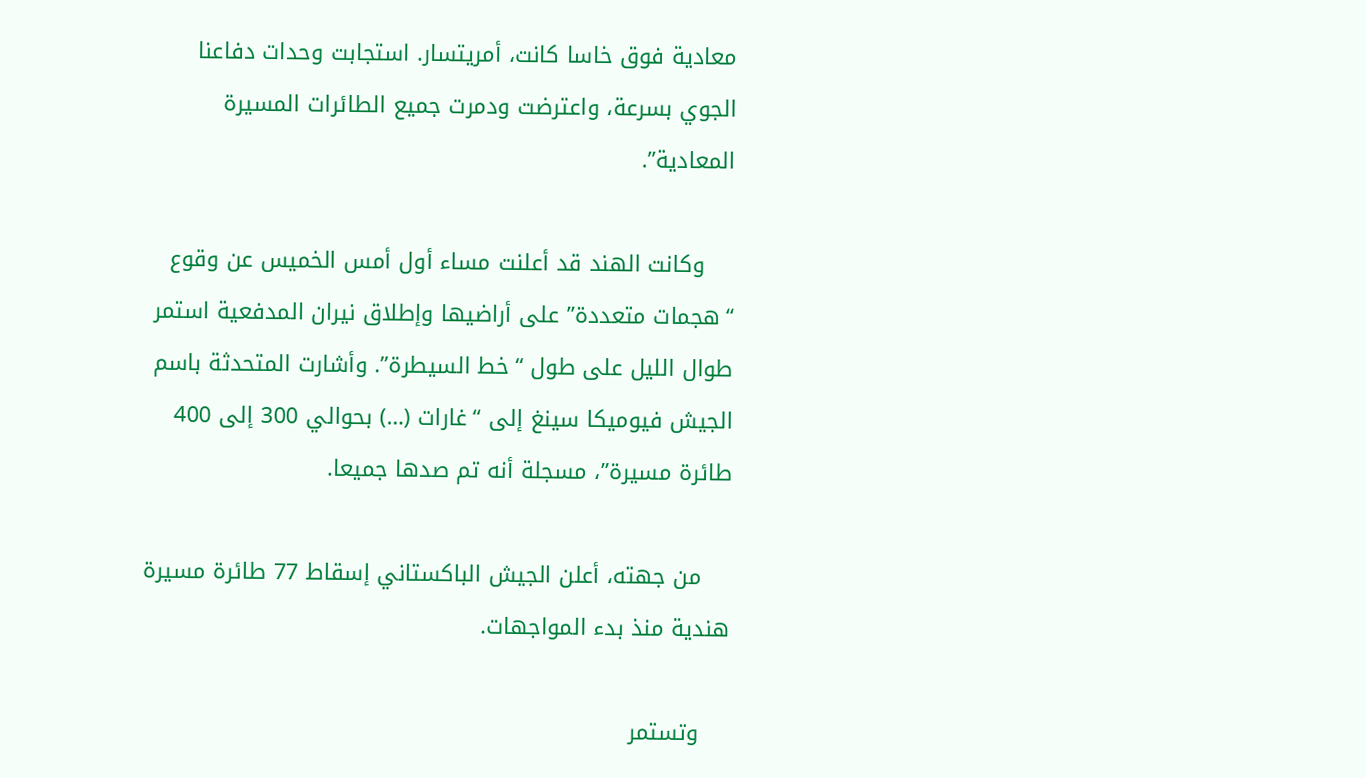معادية فوق خاسا كانت، أمريتسار. استجابت وحدات دفاعنا الجوي بسرعة، واعترضت ودمرت جميع الطائرات المسيرة المعادية”.

    وكانت الهند قد أعلنت مساء أول أمس الخميس عن وقوع “هجمات متعددة” على أراضيها وإطلاق نيران المدفعية استمر طوال الليل على طول “خط السيطرة”. وأشارت المتحدثة باسم الجيش فيوميكا سينغ إلى “غارات (…) بحوالي 300 إلى 400 طائرة مسيرة”، مسجلة أنه تم صدها جميعا.

    من جهته، أعلن الجيش الباكستاني إسقاط 77 طائرة مسيرة هندية منذ بدء المواجهات.

    وتستمر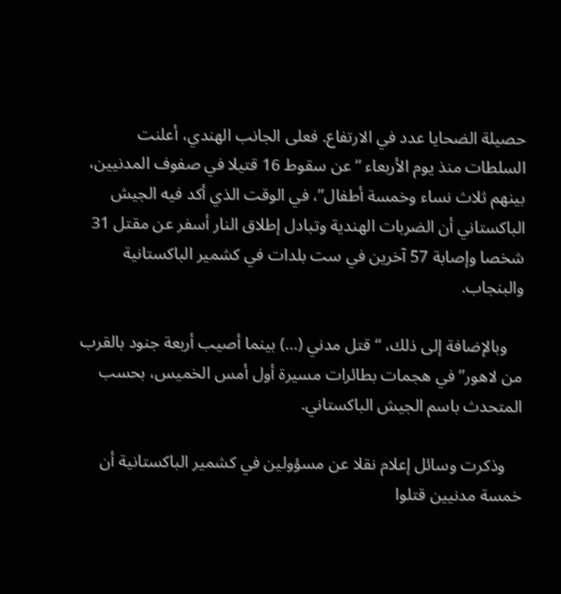حصيلة الضحايا عدد في الارتفاع. فعلى الجانب الهندي، أعلنت السلطات منذ يوم الأربعاء “عن سقوط 16 قتيلا في صفوف المدنيين، بينهم ثلاث نساء وخمسة أطفال”، في الوقت الذي أكد فيه الجيش الباكستاني أن الضربات الهندية وتبادل إطلاق النار أسفر عن مقتل 31 شخصا وإصابة 57 آخرين في ست بلدات في كشمير الباكستانية والبنجاب.

    وبالإضافة إلى ذلك، “قتل مدني (…) بينما أصيب أربعة جنود بالقرب من لاهور” في هجمات بطائرات مسيرة أول أمس الخميس، بحسب المتحدث باسم الجيش الباكستاني.

    وذكرت وسائل إعلام نقلا عن مسؤولين في كشمير الباكستانية أن خمسة مدنيين قتلوا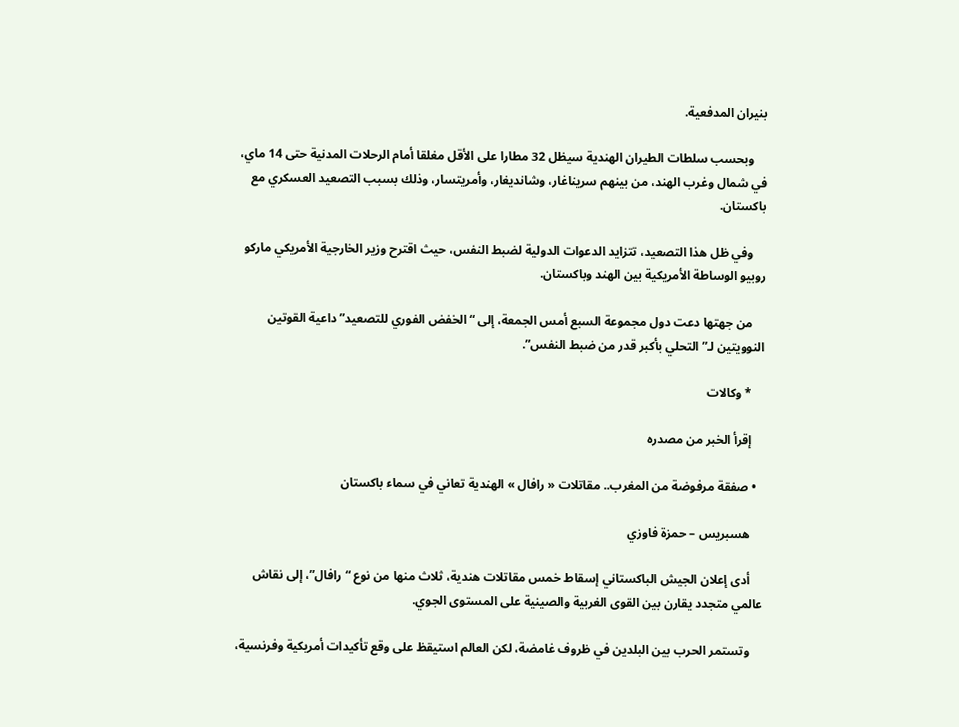بنيران المدفعية.

    وبحسب سلطات الطيران الهندية سيظل 32 مطارا على الأقل مغلقا أمام الرحلات المدنية حتى 14 ماي، في شمال وغرب الهند، من بينهم سريناغار، وشانديغار، وأمريتسار، وذلك بسبب التصعيد العسكري مع باكستان.

    وفي ظل هذا التصعيد، تتزايد الدعوات الدولية لضبط النفس، حيث اقترح وزير الخارجية الأمريكي ماركو روبيو الوساطة الأمريكية بين الهند وباكستان.

    من جهتها دعت دول مجموعة السبع أمس الجمعة، إلى “الخفض الفوري للتصعيد” داعية القوتين النوويتين لـ”التحلي بأكبر قدر من ضبط النفس”.

    * وكالات

    إقرأ الخبر من مصدره

  • صفقة مرفوضة من المغرب.. مقاتلات « رافال » الهندية تعاني في سماء باكستان

    هسبريس – حمزة فاوزي

    أدى إعلان الجيش الباكستاني إسقاط خمس مقاتلات هندية، ثلاث منها من نوع “رافال”، إلى نقاش عالمي متجدد يقارن بين القوى الغربية والصينية على المستوى الجوي.

    وتستمر الحرب بين البلدين في ظروف غامضة، لكن العالم استيقظ على وقع تأكيدات أمريكية وفرنسية،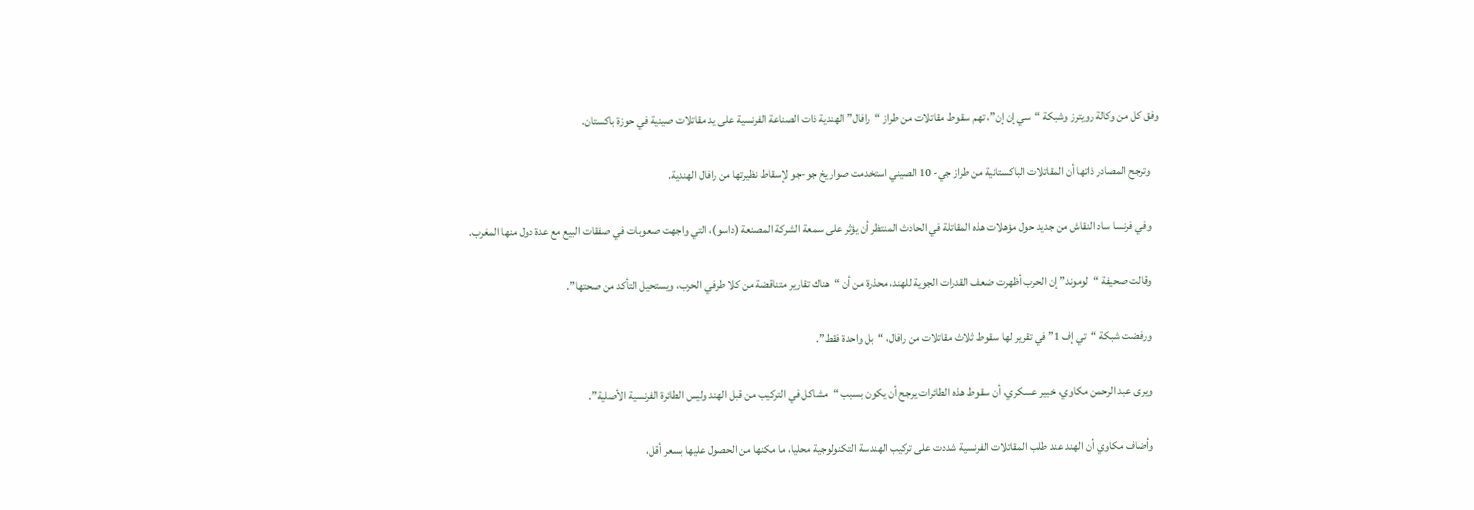وفق كل من وكالة رويترز وشبكة “سي إن إن”، تهم سقوط مقاتلات من طراز “رافال” الهندية ذات الصناعة الفرنسية على يد مقاتلات صينية في حوزة باكستان.

    وترجح المصادر ذاتها أن المقاتلات الباكستانية من طراز جي- 10 الصيني استخدمت صواريخ جو-جو لإسقاط نظيرتها من رافال الهندية.

    وفي فرنسا ساد النقاش من جديد حول مؤهلات هذه المقاتلة في الحادث المنتظر أن يؤثر على سمعة الشركة المصنعة (داسو)، التي واجهت صعوبات في صفقات البيع مع عدة دول منها المغرب.

    وقالت صحيفة “لوموند” إن الحرب أظهرت ضعف القدرات الجوية للهند، محذرة من أن “هناك تقارير متناقضة من كلا طرفي الحرب، ويستحيل التأكد من صحتها”.

    ورفضت شبكة “تي إف 1” في تقرير لها سقوط ثلاث مقاتلات من رافال، “بل واحدة فقط”.

    ويرى عبد الرحمن مكاوي، خبير عسكري، أن سقوط هذه الطائرات يرجح أن يكون بسبب “مشاكل في التركيب من قبل الهند وليس الطائرة الفرنسية الأصلية”.

    وأضاف مكاوي أن الهند عند طلب المقاتلات الفرنسية شددت على تركيب الهندسة التكنولوجية محليا، ما مكنها من الحصول عليها بسعر أقل،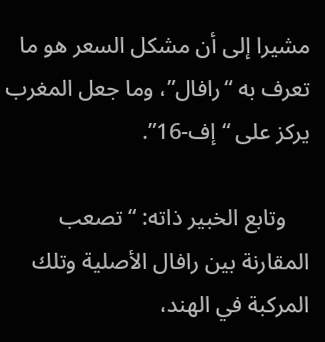مشيرا إلى أن مشكل السعر هو ما تعرف به “رافال”، وما جعل المغرب يركز على “إف-16”.

    وتابع الخبير ذاته: “تصعب المقارنة بين رافال الأصلية وتلك المركبة في الهند،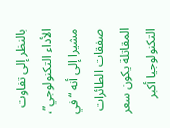بالنظر إلى تفاوت الأداء التكنولوجي”، مشيرا إلى أنه “في صفقات الطائرات المقاتلة يكون سعر التكنولوجيا أكبر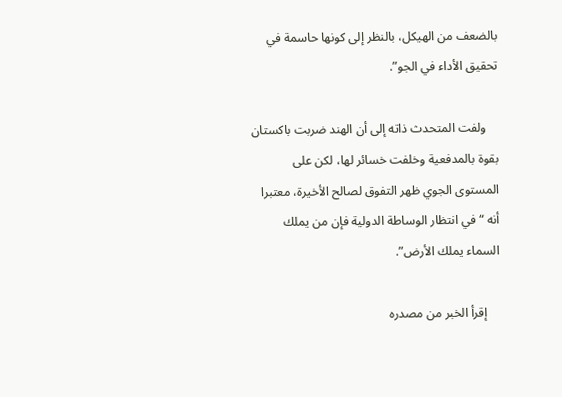بالضعف من الهيكل، بالنظر إلى كونها حاسمة في تحقيق الأداء في الجو”.

    ولفت المتحدث ذاته إلى أن الهند ضربت باكستان بقوة بالمدفعية وخلفت خسائر لها، لكن على المستوى الجوي ظهر التفوق لصالح الأخيرة، معتبرا أنه “في انتظار الوساطة الدولية فإن من يملك السماء يملك الأرض”.

    إقرأ الخبر من مصدره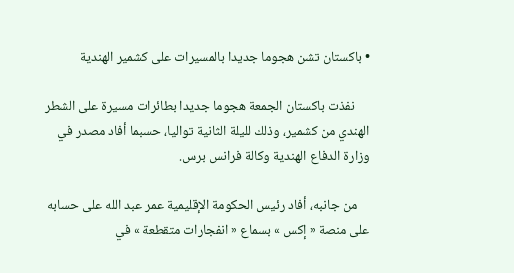• باكستان تشن هجوما جديدا بالمسيرات على كشمير الهندية

     نفذت باكستان الجمعة هجوما جديدا بطائرات مسيرة على الشطر الهندي من كشمير، وذلك لليلة الثانية تواليا، حسبما أفاد مصدر في وزارة الدفاع الهندية وكالة فرانس برس.

    من جانبه، أفاد رئيس الحكومة الإقليمية عمر عبد الله على حسابه على منصة « إكس » بسماع « انفجارات متقطعة » في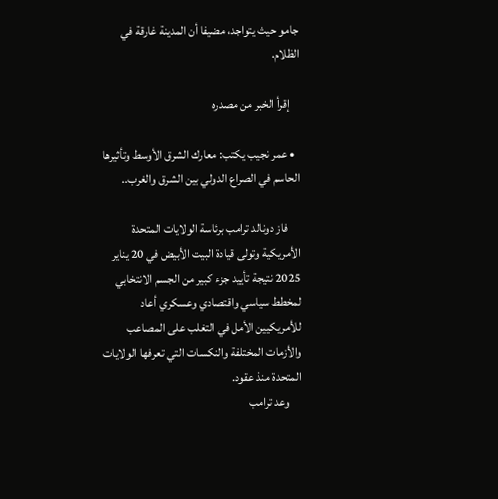جامو حيث يتواجد، مضيفا أن المدينة غارقة في الظلام.

    إقرأ الخبر من مصدره

  • عمر نجيب يكتب: معارك الشرق الأوسط وتأثيرها الحاسم في الصراع الدولي بين الشرق والغرب..

     فاز دونالد ترامب برئاسة الولايات المتحدة الأمريكية وتولى قيادة البيت الأبيض في 20 يناير 2025 نتيجة تأييد جزء كبير من الجسم الانتخابي لمخطط سياسي واقتصادي وعسكري أعاد للأمريكيين الأمل في التغلب على المصاعب والأزمات المختلفة والنكسات التي تعرفها الولايات المتحدة منذ عقود.
     وعد ترامب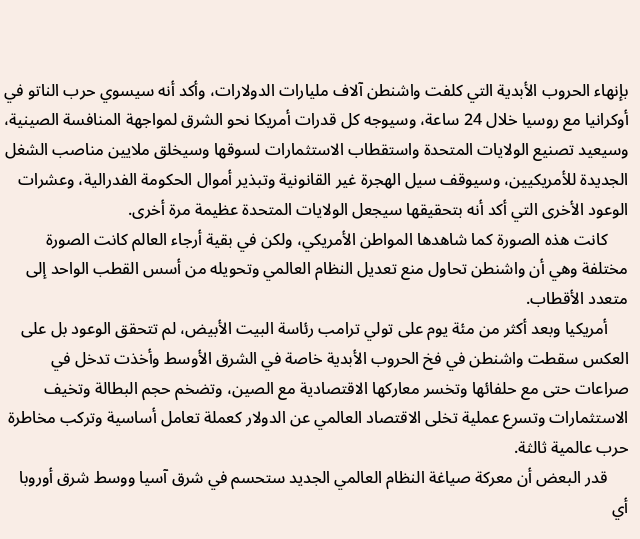بإنهاء الحروب الأبدية التي كلفت واشنطن آلاف مليارات الدولارات، وأكد أنه سيسوي حرب الناتو في أوكرانيا مع روسيا خلال 24 ساعة، وسيوجه كل قدرات أمريكا نحو الشرق لمواجهة المنافسة الصينية، وسيعيد تصنيع الولايات المتحدة واستقطاب الاستثمارات لسوقها وسيخلق ملايين مناصب الشغل الجديدة للأمريكيين، وسيوقف سيل الهجرة غير القانونية وتبذير أموال الحكومة الفدرالية، وعشرات الوعود الأخرى التي أكد أنه بتحقيقها سيجعل الولايات المتحدة عظيمة مرة أخرى.
     كانت هذه الصورة كما شاهدها المواطن الأمريكي، ولكن في بقية أرجاء العالم كانت الصورة مختلفة وهي أن واشنطن تحاول منع تعديل النظام العالمي وتحويله من أسس القطب الواحد إلى متعدد الأقطاب.
     أمريكيا وبعد أكثر من مئة يوم على تولي ترامب رئاسة البيت الأبيض، لم تتحقق الوعود بل على العكس سقطت واشنطن في فخ الحروب الأبدية خاصة في الشرق الأوسط وأخذت تدخل في صراعات حتى مع حلفائها وتخسر معاركها الاقتصادية مع الصين، وتضخم حجم البطالة وتخيف الاستثمارات وتسرع عملية تخلى الاقتصاد العالمي عن الدولار كعملة تعامل أساسية وتركب مخاطرة حرب عالمية ثالثة.
     قدر البعض أن معركة صياغة النظام العالمي الجديد ستحسم في شرق آسيا ووسط شرق أوروبا أي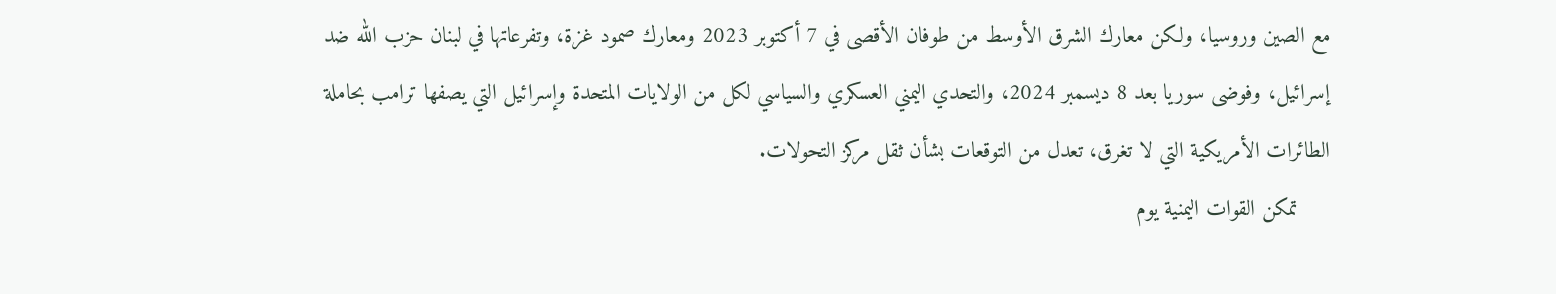مع الصين وروسيا، ولكن معارك الشرق الأوسط من طوفان الأقصى في 7 أكتوبر 2023 ومعارك صمود غزة، وتفرعاتها في لبنان حزب الله ضد إسرائيل، وفوضى سوريا بعد 8 ديسمبر 2024، والتحدي اليمني العسكري والسياسي لكل من الولايات المتحدة وإسرائيل التي يصفها ترامب بحاملة الطائرات الأمريكية التي لا تغرق، تعدل من التوقعات بشأن ثقل مركز التحولات.
     تمكن القوات اليمنية يوم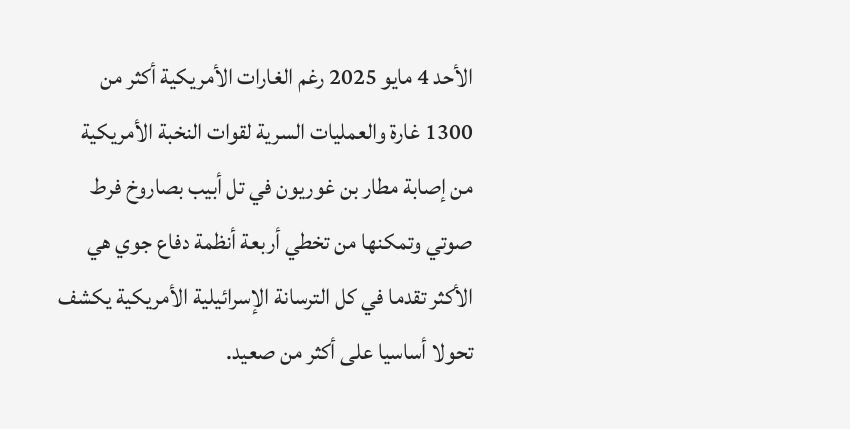الأحد 4 مايو 2025 رغم الغارات الأمريكية أكثر من 1300 غارة والعمليات السرية لقوات النخبة الأمريكية من إصابة مطار بن غوريون في تل أبيب بصاروخ فرط صوتي وتمكنها من تخطي أربعة أنظمة دفاع جوي هي الأكثر تقدما في كل الترسانة الإسرائيلية الأمريكية يكشف تحولا أساسيا على أكثر من صعيد.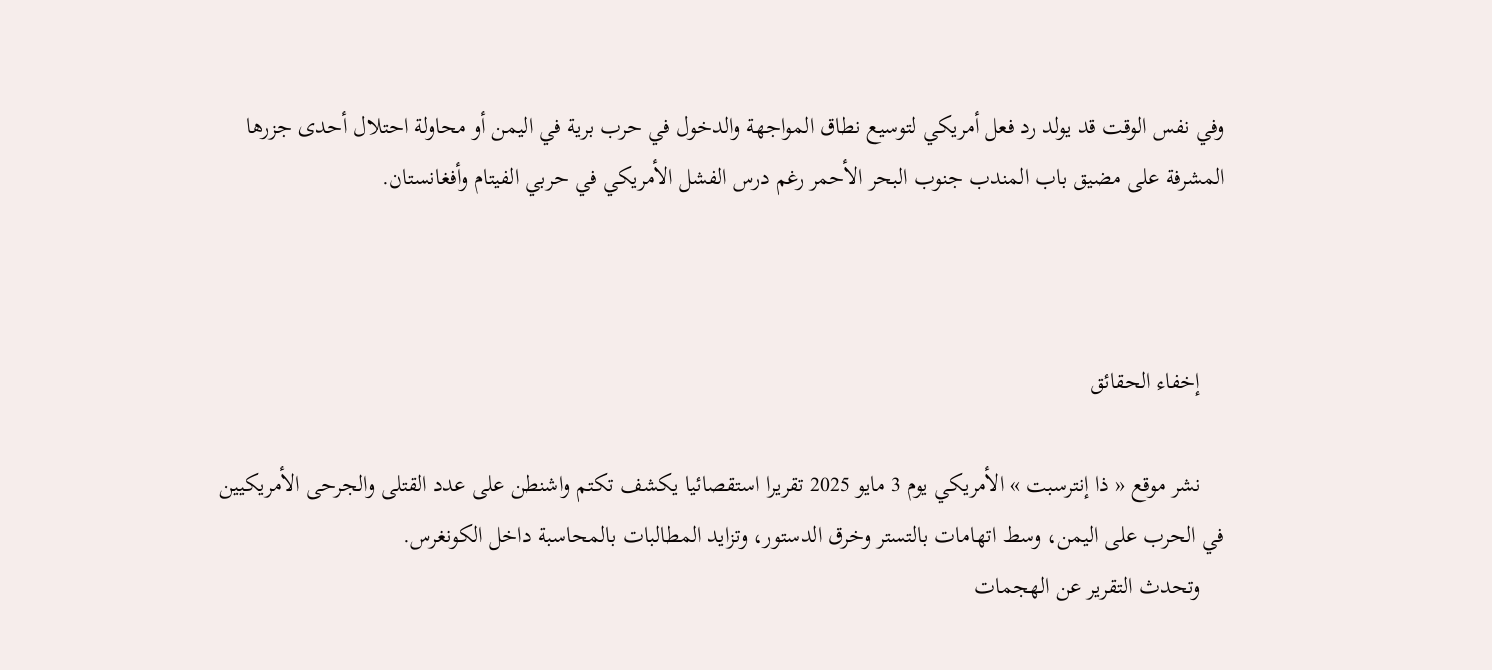وفي نفس الوقت قد يولد رد فعل أمريكي لتوسيع نطاق المواجهة والدخول في حرب برية في اليمن أو محاولة احتلال أحدى جزرها المشرفة على مضيق باب المندب جنوب البحر الأحمر رغم درس الفشل الأمريكي في حربي الفيتام وأفغانستان.



    إخفاء الحقائق

    نشر موقع « ذا إنترسبت » الأمريكي يوم 3 مايو 2025 تقريرا استقصائيا يكشف تكتم واشنطن على عدد القتلى والجرحى الأمريكيين في الحرب على اليمن، وسط اتهامات بالتستر وخرق الدستور، وتزايد المطالبات بالمحاسبة داخل الكونغرس.
    وتحدث التقرير عن الهجمات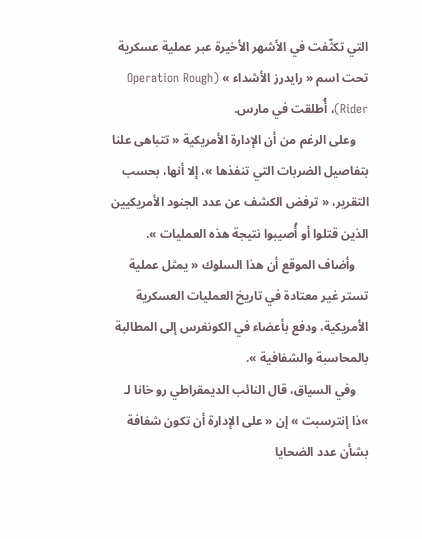التي تكثّفت في الأشهر الأخيرة عبر عملية عسكرية تحت اسم « رايدرز الأشداء » (Operation Rough Rider)، أُطلقت في مارس.
    وعلى الرغم من أن الإدارة الأمريكية « تتباهى علنا بتفاصيل الضربات التي تنفذها »، إلا أنها، بحسب التقرير، « ترفض الكشف عن عدد الجنود الأمريكيين الذين قتلوا أو أُصيبوا نتيجة هذه العمليات ».
    وأضاف الموقع أن هذا السلوك « يمثل عملية تستر غير معتادة في تاريخ العمليات العسكرية الأمريكية، ودفع بأعضاء في الكونغرس إلى المطالبة بالمحاسبة والشفافية ».
    وفي السياق، قال النائب الديمقراطي رو خانا لـ »ذا إنترسبت » إن « على الإدارة أن تكون شفافة بشأن عدد الضحايا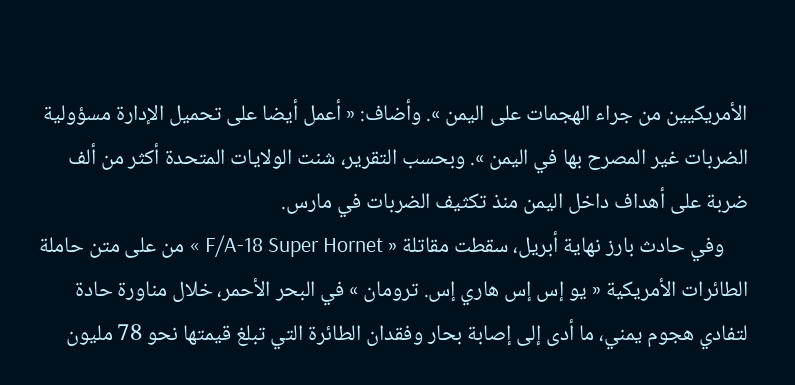الأمريكيين من جراء الهجمات على اليمن ». وأضاف: « أعمل أيضا على تحميل الإدارة مسؤولية الضربات غير المصرح بها في اليمن ». وبحسب التقرير، شنت الولايات المتحدة أكثر من ألف ضربة على أهداف داخل اليمن منذ تكثيف الضربات في مارس.
     وفي حادث بارز نهاية أبريل، سقطت مقاتلة « F/A-18 Super Hornet » من على متن حاملة الطائرات الأمريكية « يو إس إس هاري إس. ترومان » في البحر الأحمر، خلال مناورة حادة لتفادي هجوم يمني، ما أدى إلى إصابة بحار وفقدان الطائرة التي تبلغ قيمتها نحو 78 مليون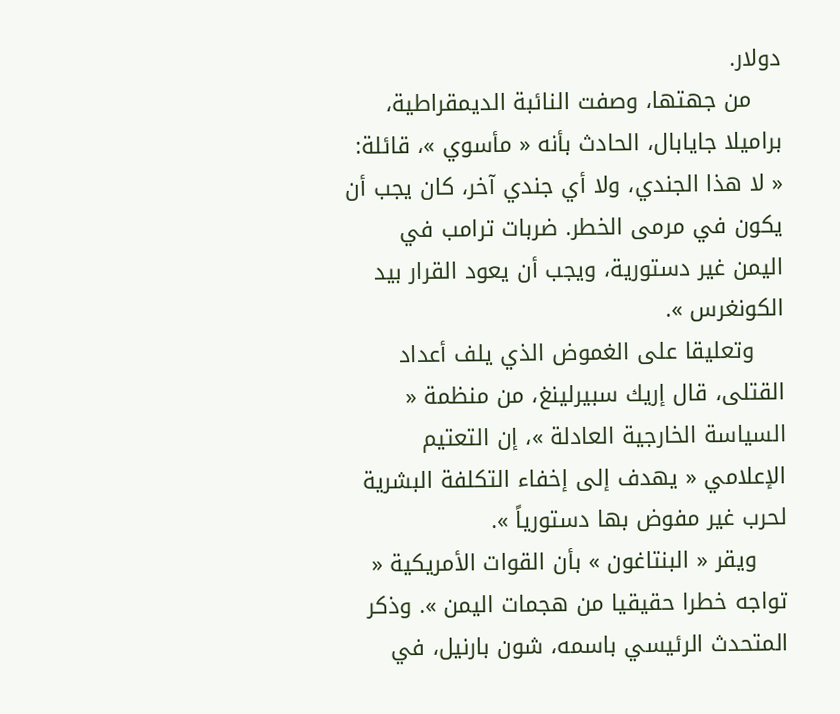دولار.
    من جهتها، وصفت النائبة الديمقراطية، براميلا جايابال، الحادث بأنه « مأسوي »، قائلة: « لا هذا الجندي، ولا أي جندي آخر، كان يجب أن يكون في مرمى الخطر. ضربات ترامب في اليمن غير دستورية، ويجب أن يعود القرار بيد الكونغرس ».
    وتعليقا على الغموض الذي يلف أعداد القتلى، قال إريك سبيرلينغ، من منظمة « السياسة الخارجية العادلة »، إن التعتيم الإعلامي « يهدف إلى إخفاء التكلفة البشرية لحرب غير مفوض بها دستورياً ».
    ويقر « البنتاغون » بأن القوات الأمريكية « تواجه خطرا حقيقيا من هجمات اليمن ». وذكر المتحدث الرئيسي باسمه، شون بارنيل، في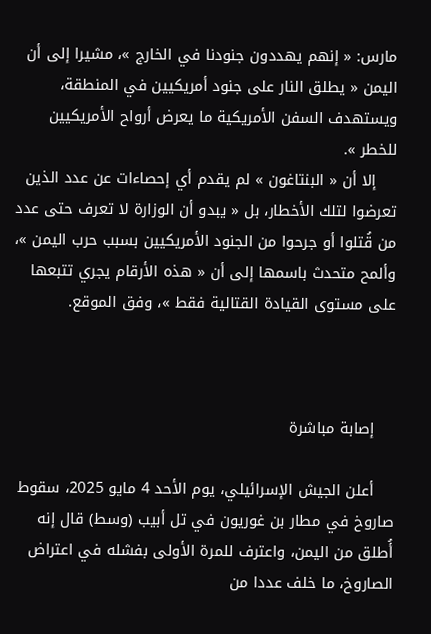مارس: « إنهم يهددون جنودنا في الخارج »، مشيرا إلى أن اليمن « يطلق النار على جنود أمريكيين في المنطقة، ويستهدف السفن الأمريكية ما يعرض أرواح الأمريكيين للخطر ».
    إلا أن « البنتاغون » لم يقدم أي إحصاءات عن عدد الذين تعرضوا لتلك الأخطار، بل « يبدو أن الوزارة لا تعرف حتى عدد من قُتلوا أو جرحوا من الجنود الأمريكيين بسبب حرب اليمن »، وألمح متحدث باسمها إلى أن « هذه الأرقام يجري تتبعها على مستوى القيادة القتالية فقط »، وفق الموقع.



    إصابة مباشرة

    أعلن الجيش الإسرائيلي، يوم الأحد 4 مايو 2025، سقوط صاروخ في مطار بن غوريون في تل أبيب (وسط) قال إنه أُطلق من اليمن، واعترف للمرة الأولى بفشله في اعتراض الصاروخ، ما خلف عددا من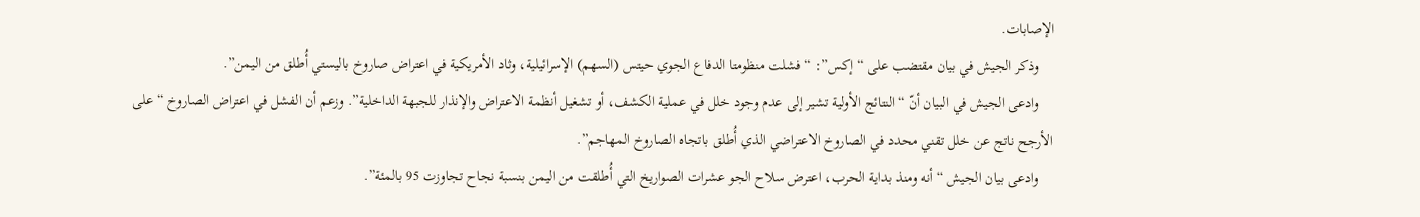الإصابات.
    وذكر الجيش في بيان مقتضب على “إكس”: “فشلت منظومتا الدفاع الجوي حيتس (السهم) الإسرائيلية، وثاد الأمريكية في اعتراض صاروخ باليستي أُطلق من اليمن”.
    وادعى الجيش في البيان أنّ “النتائج الأولية تشير إلى عدم وجود خلل في عملية الكشف، أو تشغيل أنظمة الاعتراض والإنذار للجبهة الداخلية”. وزعم أن الفشل في اعتراض الصاروخ “على الأرجح ناتج عن خلل تقني محدد في الصاروخ الاعتراضي الذي أُطلق باتجاه الصاروخ المهاجم”.
    وادعى بيان الجيش “أنه ومنذ بداية الحرب، اعترض سلاح الجو عشرات الصواريخ التي أُطلقت من اليمن بنسبة نجاح تجاوزت 95 بالمئة”.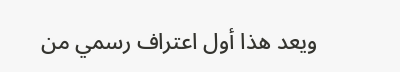ويعد هذا أول اعتراف رسمي من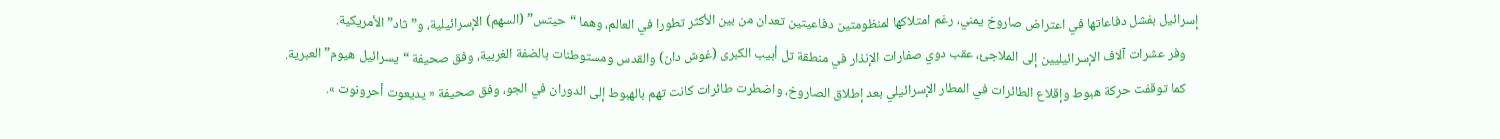إسرائيل بفشل دفاعاتها في اعتراض صاروخ يمني، رغم امتلاكها لمنظومتين دفاعيتين تعدان من بين الأكثر تطورا في العالم، وهما “حيتس” (السهم) الإسرائيلية، و”ثاد” الأمريكية.
    وفر عشرات آلاف الإسرائيليين إلى الملاجئ، عقب دوي صفارات الإنذار في منطقة تل أبيب الكبرى (غوش دان) والقدس ومستوطنات بالضفة الغربية، وفق صحيفة “يسرائيل هيوم” العبرية.
    كما توقفت حركة هبوط وإقلاع الطائرات في المطار الإسرائيلي بعد إطلاق الصاروخ، واضطرت طائرات كانت تهم بالهبوط إلى الدوران في الجو، وفق صحيفة « يديعوت أحرونوت ».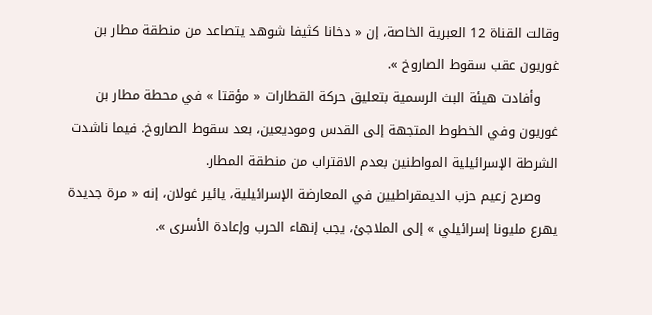وقالت القناة 12 العبرية الخاصة، إن « دخانا كثيفا شوهد يتصاعد من منطقة مطار بن غوريون عقب سقوط الصاروخ ».
    وأفادت هيئة البث الرسمية بتعليق حركة القطارات « مؤقتا » في محطة مطار بن غوريون وفي الخطوط المتجهة إلى القدس وموديعين، بعد سقوط الصاروخ. فيما ناشدت الشرطة الإسرائيلية المواطنين بعدم الاقتراب من منطقة المطار.
    وصرح زعيم حزب الديمقراطيين في المعارضة الإسرائيلية، يائير غولان، إنه « مرة جديدة يهرع مليونا إسرائيلي » إلى الملاجئ، يجب إنهاء الحرب وإعادة الأسرى ».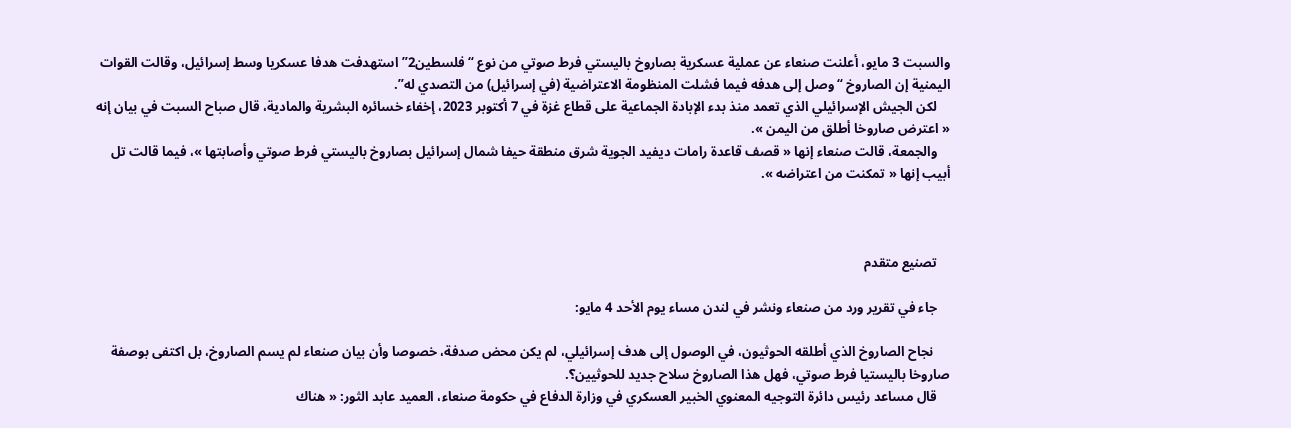والسبت 3 مايو، أعلنت صنعاء عن عملية عسكرية بصاروخ باليستي فرط صوتي من نوع “فلسطين2” استهدفت هدفا عسكريا وسط إسرائيل، وقالت القوات اليمنية إن الصاروخ “وصل إلى هدفه فيما فشلت المنظومة الاعتراضية (في إسرائيل) من التصدي له”.
    لكن الجيش الإسرائيلي الذي تعمد منذ بدء الإبادة الجماعية على قطاع غزة في 7 أكتوبر 2023، إخفاء خسائره البشرية والمادية، قال صباح السبت في بيان إنه « اعترض صاروخا أطلق من اليمن ».
    والجمعة، قالت صنعاء إنها « قصف قاعدة رامات ديفيد الجوية شرق منطقة حيفا شمال إسرائيل بصاروخ باليستي فرط صوتي وأصابتها »، فيما قالت تل أبيب إنها « تمكنت من اعتراضه ».



    تصنيع متقدم

    جاء في تقرير ورد من صنعاء ونشر في لندن مساء يوم الأحد 4 مايو:

     نجاح الصاروخ الذي أطلقه الحوثيون، في الوصول إلى هدف إسرائيلي، لم يكن محض صدفة، خصوصا وأن بيان صنعاء لم يسم الصاروخ، بل اكتفى بوصفة صاروخا باليستيا فرط صوتي، فهل هذا الصاروخ سلاح جديد للحوثيين؟.
    قال مساعد رئيس دائرة التوجيه المعنوي الخبير العسكري في وزارة الدفاع في حكومة صنعاء، العميد عابد الثور: « هناك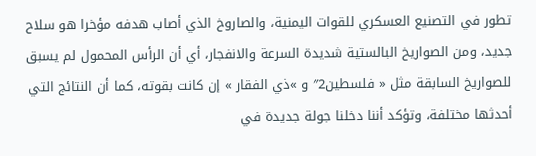تطور في التصنيع العسكري للقوات اليمنية، والصاروخ الذي أصاب هدفه مؤخرا هو سلاح جديد، ومن الصواريخ البالستية شديدة السرعة والانفجار، أي أن الرأس المحمول لم يسبق للصواريخ السابقة مثل « فلسطين2″ و »ذي الفقار » إن كانت بقوته، كما أن النتائج التي أحدثها مختلفة، وتؤكد أننا دخلنا جولة جديدة في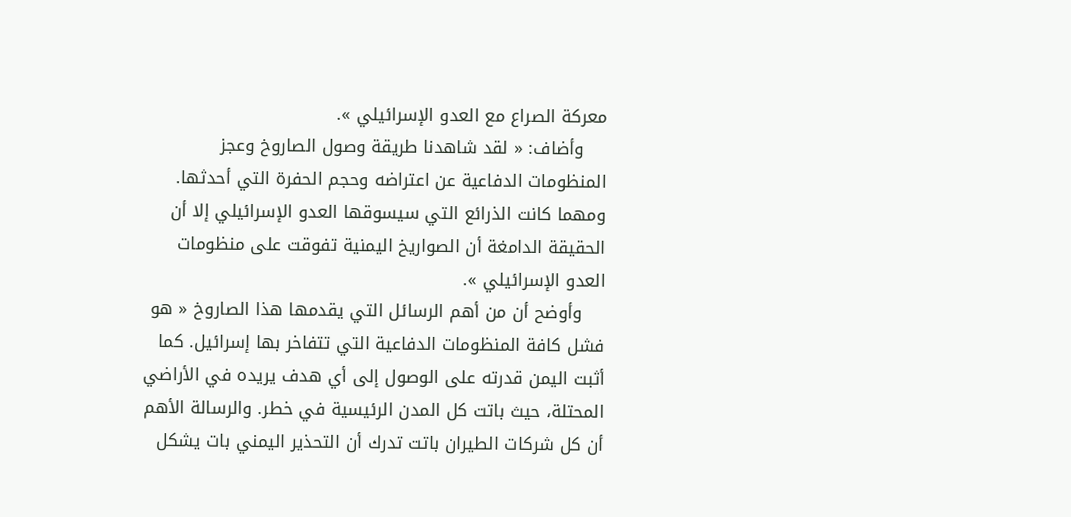معركة الصراع مع العدو الإسرائيلي ».
    وأضاف: « لقد شاهدنا طريقة وصول الصاروخ وعجز المنظومات الدفاعية عن اعتراضه وحجم الحفرة التي أحدثها. ومهما كانت الذرائع التي سيسوقها العدو الإسرائيلي إلا أن الحقيقة الدامغة أن الصواريخ اليمنية تفوقت على منظومات العدو الإسرائيلي ».
    وأوضح أن من أهم الرسائل التي يقدمها هذا الصاروخ « هو فشل كافة المنظومات الدفاعية التي تتفاخر بها إسرائيل. كما أثبت اليمن قدرته على الوصول إلى أي هدف يريده في الأراضي المحتلة، حيث باتت كل المدن الرئيسية في خطر. والرسالة الأهم أن كل شركات الطيران باتت تدرك أن التحذير اليمني بات يشكل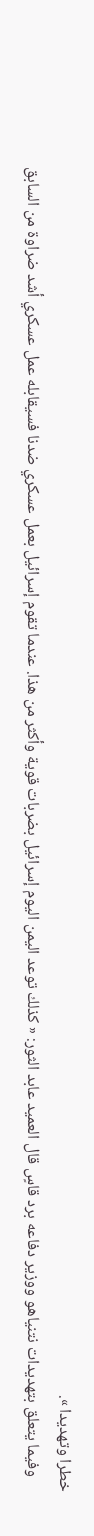خطرا وتهديدا ».
    وفيما يتعلق بتهديدات نتنياهو ووزير دفاعه برد قاسٍ قال العميد عابد الثور: « كذلك توعد اليمن اليوم إسرائيل بضربات قوية وأكثر من هذا. عندما تقوم إسرائيل بعمل عسكري ضدنا فسيقابله عمل عسكري أشد ضراوة من السابق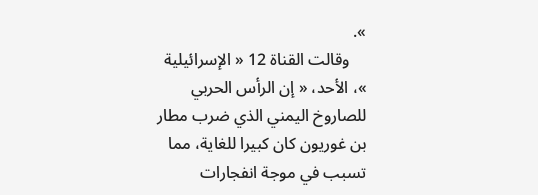».
    وقالت القناة 12 « الإسرائيلية »، الأحد، « إن الرأس الحربي للصاروخ اليمني الذي ضرب مطار بن غوريون كان كبيرا للغاية، مما تسبب في موجة انفجارات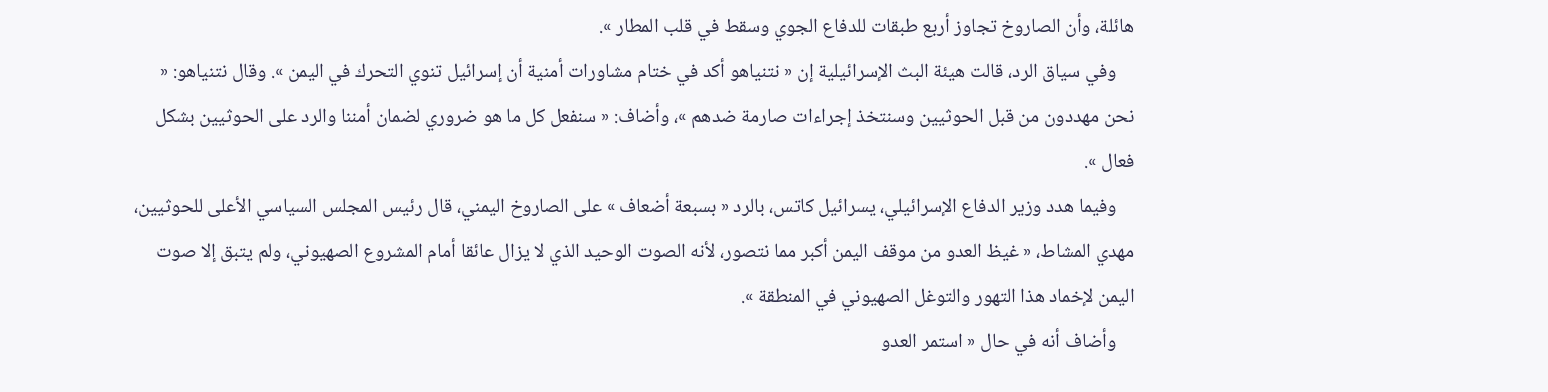هائلة، وأن الصاروخ تجاوز أربع طبقات للدفاع الجوي وسقط في قلب المطار ».
    وفي سياق الرد، قالت هيئة البث الإسرائيلية إن « نتنياهو أكد في ختام مشاورات أمنية أن إسرائيل تنوي التحرك في اليمن ». وقال نتنياهو: « نحن مهددون من قبل الحوثيين وسنتخذ إجراءات صارمة ضدهم »، وأضاف: « سنفعل كل ما هو ضروري لضمان أمننا والرد على الحوثيين بشكل فعال ».
    وفيما هدد وزير الدفاع الإسرائيلي، يسرائيل كاتس، بالرد « بسبعة أضعاف » على الصاروخ اليمني، قال رئيس المجلس السياسي الأعلى للحوثيين، مهدي المشاط، « غيظ العدو من موقف اليمن أكبر مما نتصور، لأنه الصوت الوحيد الذي لا يزال عائقا أمام المشروع الصهيوني، ولم يتبق إلا صوت اليمن لإخماد هذا التهور والتوغل الصهيوني في المنطقة ».
    وأضاف أنه في حال « استمر العدو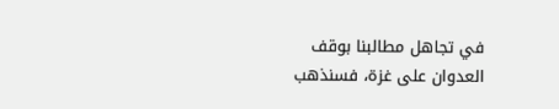في تجاهل مطالبنا بوقف العدوان على غزة، فسنذهب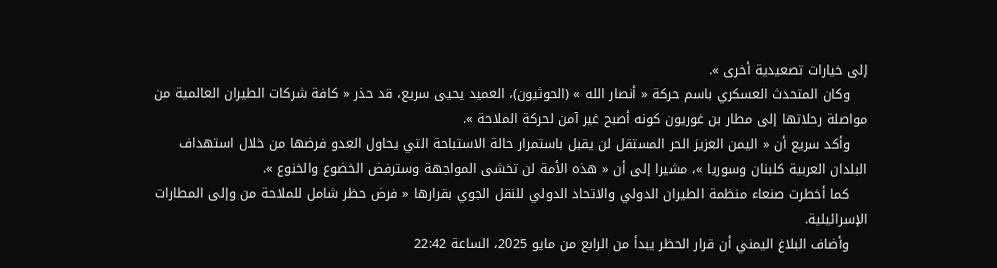إلى خيارات تصعيدية أخرى ».
    وكان المتحدث العسكري باسم حركة « أنصار الله » (الحوثيون)، العميد يحيى سريع، قد حذر « كافة شركات الطيران العالمية من مواصلة رحلاتها إلى مطار بن غوريون كونه أصبح غير آمن لحركة الملاحة ».
    وأكد سريع أن « اليمن العزيز الحر المستقل لن يقبل باستمرار حالة الاستباحة التي يحاول العدو فرضها من خلال استهداف البلدان العربية كلبنان وسوريا »، مشيرا إلى أن « هذه الأمة لن تخشى المواجهة وسترفض الخضوع والخنوع ».
    كما أخطرت صنعاء منظمة الطيران الدولي والاتحاد الدولي للنقل الجوي بقرارها « فرض حظر شامل للملاحة من وإلى المطارات الإسرائيلية.
    وأضاف البلاغ اليمني أن قرار الحظر يبدأ من الرابع من مايو 2025، الساعة 22:42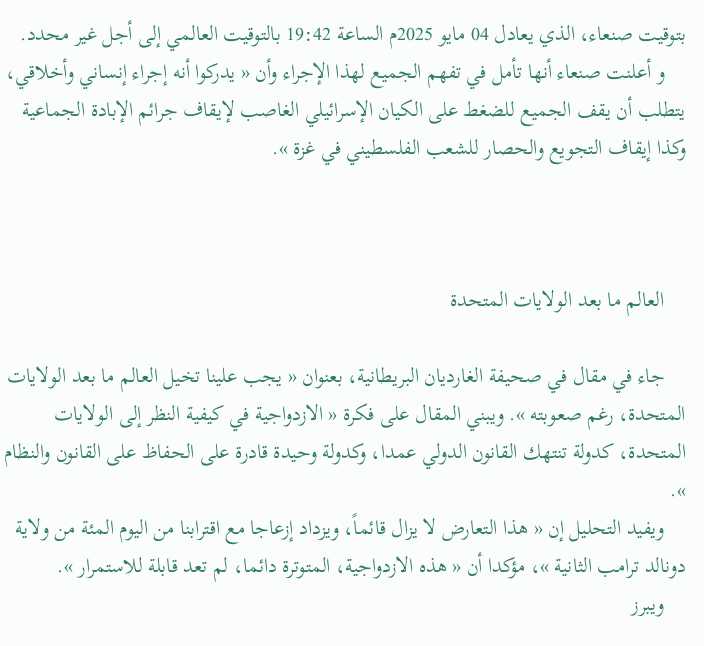بتوقيت صنعاء، الذي يعادل 04 مايو 2025م الساعة 19:42 بالتوقيت العالمي إلى أجل غير محدد.
    و أعلنت صنعاء أنها تأمل في تفهم الجميع لهذا الإجراء وأن « يدركوا أنه إجراء إنساني وأخلاقي، يتطلب أن يقف الجميع للضغط على الكيان الإسرائيلي الغاصب لإيقاف جرائم الإبادة الجماعية وكذا إيقاف التجويع والحصار للشعب الفلسطيني في غزة ».



    العالم ما بعد الولايات المتحدة

    جاء في مقال في صحيفة الغارديان البريطانية، بعنوان « يجب علينا تخيل العالم ما بعد الولايات المتحدة، رغم صعوبته ». ويبني المقال على فكرة « الازدواجية في كيفية النظر إلى الولايات المتحدة، كدولة تنتهك القانون الدولي عمدا، وكدولة وحيدة قادرة على الحفاظ على القانون والنظام ».
    ويفيد التحليل إن « هذا التعارض لا يزال قائماً، ويزداد إزعاجا مع اقترابنا من اليوم المئة من ولاية دونالد ترامب الثانية »، مؤكدا أن « هذه الازدواجية، المتوترة دائما، لم تعد قابلة للاستمرار ».
    ويبرز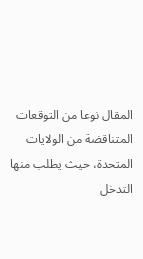المقال نوعا من التوقعات المتناقضة من الولايات المتحدة، حيث يطلب منها التدخل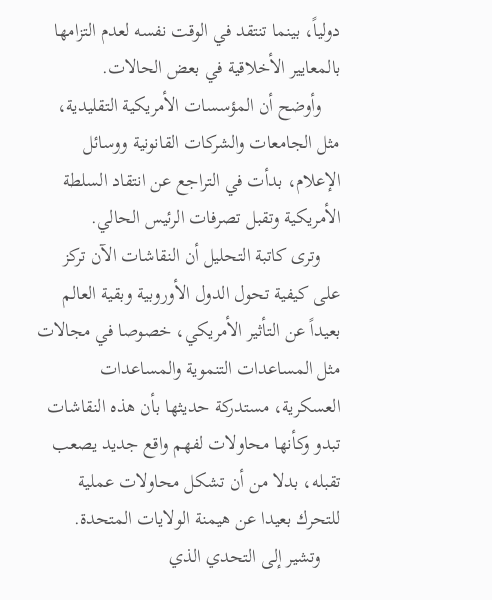دولياً، بينما تنتقد في الوقت نفسه لعدم التزامها بالمعايير الأخلاقية في بعض الحالات.
    وأوضح أن المؤسسات الأمريكية التقليدية، مثل الجامعات والشركات القانونية ووسائل الإعلام، بدأت في التراجع عن انتقاد السلطة الأمريكية وتقبل تصرفات الرئيس الحالي.
    وترى كاتبة التحليل أن النقاشات الآن تركز على كيفية تحول الدول الأوروبية وبقية العالم بعيداً عن التأثير الأمريكي، خصوصا في مجالات مثل المساعدات التنموية والمساعدات العسكرية، مستدركة حديثها بأن هذه النقاشات تبدو وكأنها محاولات لفهم واقع جديد يصعب تقبله، بدلا من أن تشكل محاولات عملية للتحرك بعيدا عن هيمنة الولايات المتحدة.
    وتشير إلى التحدي الذي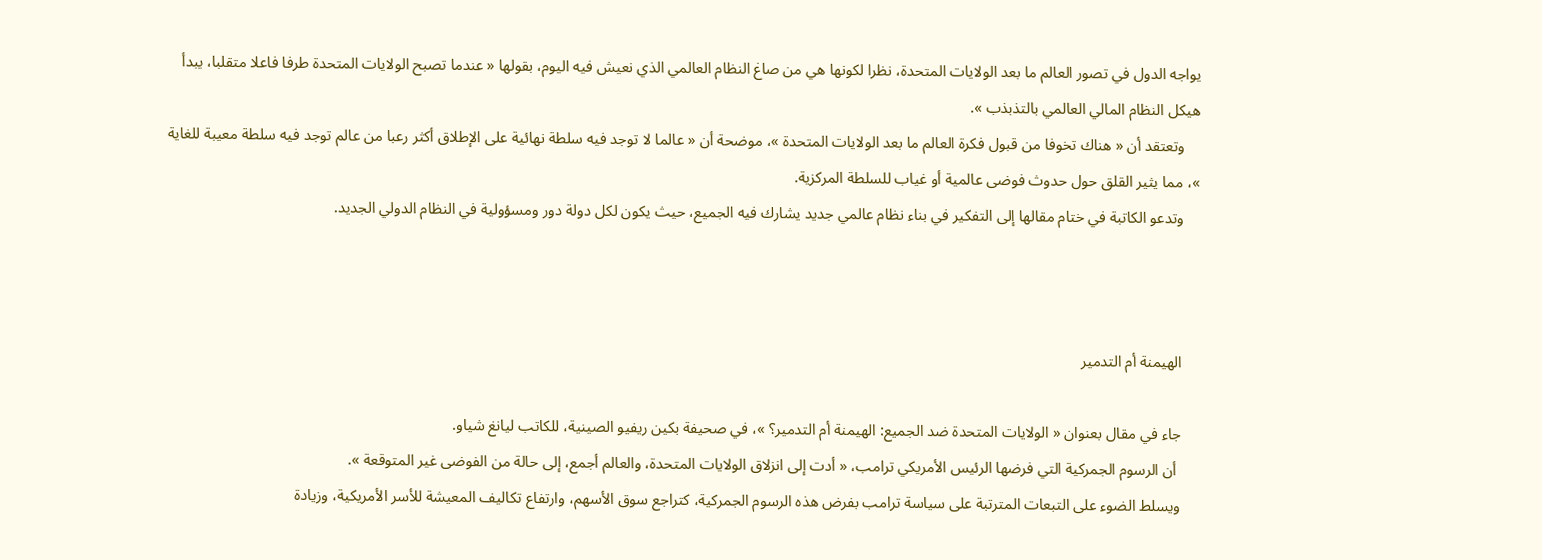يواجه الدول في تصور العالم ما بعد الولايات المتحدة، نظرا لكونها هي من صاغ النظام العالمي الذي نعيش فيه اليوم، بقولها « عندما تصبح الولايات المتحدة طرفا فاعلا متقلبا، يبدأ هيكل النظام المالي العالمي بالتذبذب ».
    وتعتقد أن « هناك تخوفا من قبول فكرة العالم ما بعد الولايات المتحدة »، موضحة أن « عالما لا توجد فيه سلطة نهائية على الإطلاق أكثر رعبا من عالم توجد فيه سلطة معيبة للغاية »، مما يثير القلق حول حدوث فوضى عالمية أو غياب للسلطة المركزية.
    وتدعو الكاتبة في ختام مقالها إلى التفكير في بناء نظام عالمي جديد يشارك فيه الجميع، حيث يكون لكل دولة دور ومسؤولية في النظام الدولي الجديد.



    الهيمنة أم التدمير

    جاء في مقال بعنوان « الولايات المتحدة ضد الجميع: الهيمنة أم التدمير؟ »، في صحيفة بكين ريفيو الصينية، للكاتب ليانغ شياو.
     أن الرسوم الجمركية التي فرضها الرئيس الأمريكي ترامب، « أدت إلى انزلاق الولايات المتحدة، والعالم أجمع، إلى حالة من الفوضى غير المتوقعة ».
    ويسلط الضوء على التبعات المترتبة على سياسة ترامب بفرض هذه الرسوم الجمركية، كتراجع سوق الأسهم، وارتفاع تكاليف المعيشة للأسر الأمريكية، وزيادة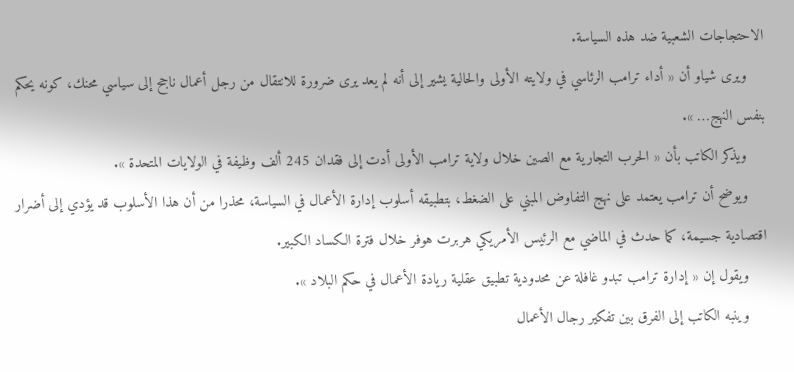الاحتجاجات الشعبية ضد هذه السياسة.
    ويرى شياو أن « أداء ترامب الرئاسي في ولايته الأولى والحالية يشير إلى أنه لم يعد يرى ضرورة للانتقال من رجل أعمال ناجح إلى سياسي محنك، كونه يحكم بنفس النهج… ».
    ويذكر الكاتب بأن « الحرب التجارية مع الصين خلال ولاية ترامب الأولى أدت إلى فقدان 245 ألف وظيفة في الولايات المتحدة ».
    ويوضح أن ترامب يعتمد على نهج التفاوض المبني على الضغط، بتطبيقه أسلوب إدارة الأعمال في السياسة، محذرا من أن هذا الأسلوب قد يؤدي إلى أضرار اقتصادية جسيمة، كما حدث في الماضي مع الرئيس الأمريكي هربرت هوفر خلال فترة الكساد الكبير.
    ويقول إن « إدارة ترامب تبدو غافلة عن محدودية تطبيق عقلية ريادة الأعمال في حكم البلاد ».
    وينبه الكاتب إلى الفرق بين تفكير رجال الأعمال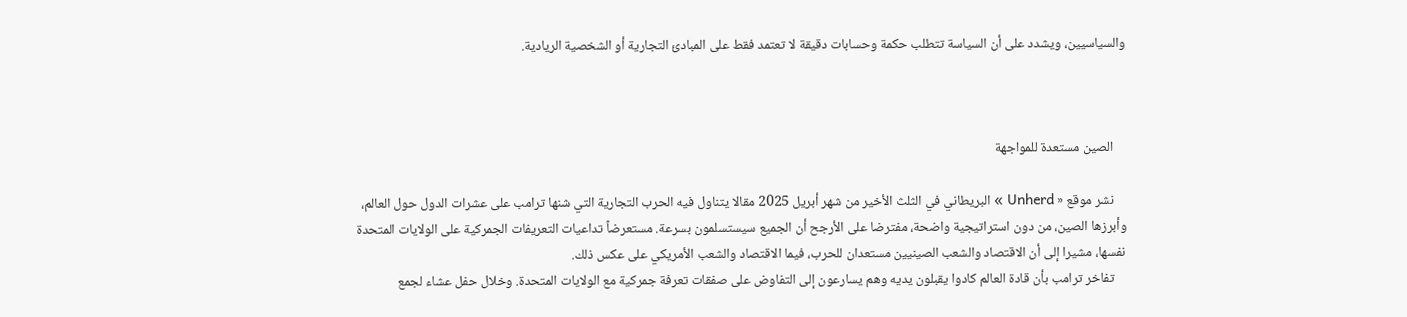والسياسيين، ويشدد على أن السياسة تتطلب حكمة وحسابات دقيقة لا تعتمد فقط على المبادئ التجارية أو الشخصية الريادية.



    الصين مستعدة للمواجهة

    نشر موقع « Unherd » البريطاني في الثلث الأخير من شهر أبريل 2025 مقالا يتناول فيه الحرب التجارية التي شنها ترامب على عشرات الدول حول العالم، وأبرزها الصين، من دون استراتيجية واضحة، مفترضا على الأرجح أن الجميع سيستسلمون بسرعة. مستعرضاً تداعيات التعريفات الجمركية على الولايات المتحدة نفسها، مشيرا إلى أن الاقتصاد والشعب الصينيين مستعدان للحرب، فيما الاقتصاد والشعب الأمريكي على عكس ذلك.
    تفاخر ترامب بأن قادة العالم كادوا يقبلون يديه وهم يسارعون إلى التفاوض على صفقات تعرفة جمركية مع الولايات المتحدة. وخلال حفل عشاء لجمع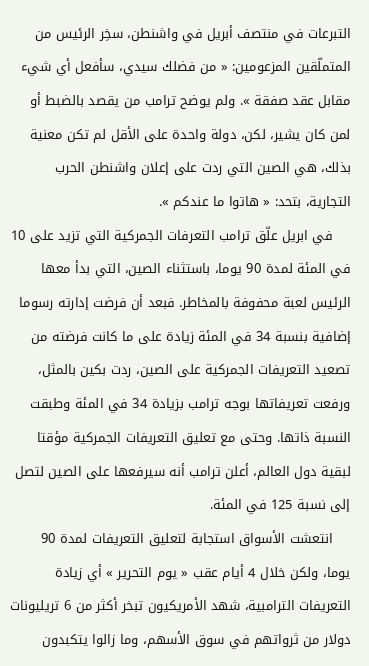التبرعات في منتصف أبريل في واشنطن، سخِر الرئيس من المتملّقين المزعومين: « من فضلك سيدي، سأفعل أي شيء مقابل عقد صفقة ». ولم يوضح ترامب من يقصد بالضبط أو لمن كان يشير، لكن، دولة واحدة على الأقل لم تكن معنية بذلك، هي الصين التي ردت على إعلان واشنطن الحرب التجارية، بتحد: « هاتوا ما عندكم ».
    في ابريل علّق ترامب التعرفات الجمركية التي تزيد على 10 في المئة لمدة 90 يوما، باستثناء الصين، التي بدأ معها الرئيس لعبة محفوفة بالمخاطر. فبعد أن فرضت إدارته رسوما إضافية بنسبة 34 في المئة زيادة على ما كانت فرضته من تصعيد التعريفات الجمركية على الصين، ردت بكين بالمثل، ورفعت تعريفاتها بوجه ترامب بزيادة 34 في المئة وطبقت النسبة ذاتها. وحتى مع تعليق التعريفات الجمركية مؤقتا لبقية دول العالم، أعلن ترامب أنه سيرفعها على الصين لتصل إلى نسبة 125 في المئة.
    انتعشت الأسواق استجابة لتعليق التعريفات لمدة 90 يوما، ولكن خلال 4 أيام عقب « يوم التحرير » أي زيادة التعريفات الترامبية، شهد الأمريكيون تبخر أكثر من 6 تريليونات دولار من ثرواتهم في سوق الأسهم، وما زالوا يتكبدون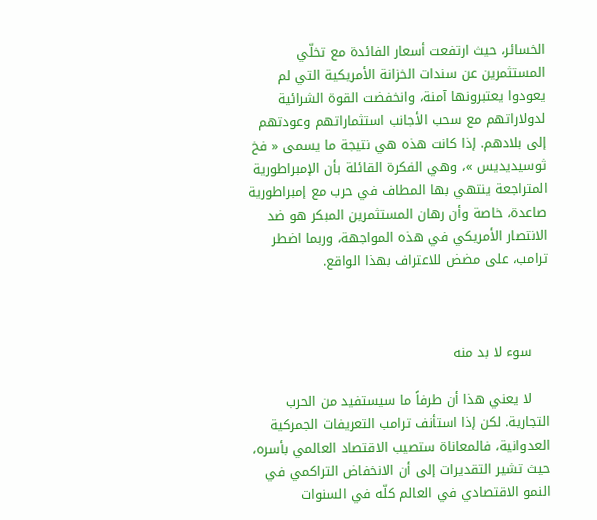الخسائر، حيث ارتفعت أسعار الفائدة مع تخلّي المستثمرين عن سندات الخزانة الأمريكية التي لم يعودوا يعتبرونها آمنة، وانخفضت القوة الشرائية لدولاراتهم مع سحب الأجانب استثماراتهم وعودتهم إلى بلادهم. إذا كانت هذه هي نتيجة ما يسمى « فخ ثوسيديديس »، وهي الفكرة القائلة بأن الإمبراطورية المتراجعة ينتهي بها المطاف في حرب مع إمبراطورية صاعدة، خاصة وأن رهان المستثمرين المبكر هو ضد الانتصار الأمريكي في هذه المواجهة، وربما اضطر ترامب، على مضض للاعتراف بهذا الواقع.



    سوء لا بد منه

    لا يعني هذا أن طرفاً ما سيستفيد من الحرب التجارية. لكن إذا استأنف ترامب التعريفات الجمركية العدوانية، فالمعاناة ستصيب الاقتصاد العالمي بأسره، حيث تشير التقديرات إلى أن الانخفاض التراكمي في النمو الاقتصادي في العالم كلّه في السنوات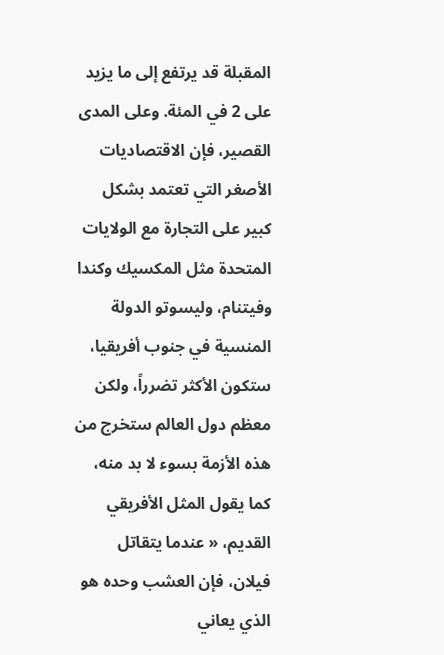المقبلة قد يرتفع إلى ما يزيد على 2 في المئة. وعلى المدى القصير، فإن الاقتصاديات الأصغر التي تعتمد بشكل كبير على التجارة مع الولايات المتحدة مثل المكسيك وكندا وفيتنام، وليسوتو الدولة المنسية في جنوب أفريقيا، ستكون الأكثر تضرراً، ولكن معظم دول العالم ستخرج من هذه الأزمة بسوء لا بد منه، كما يقول المثل الأفريقي القديم، « عندما يتقاتل فيلان، فإن العشب وحده هو الذي يعاني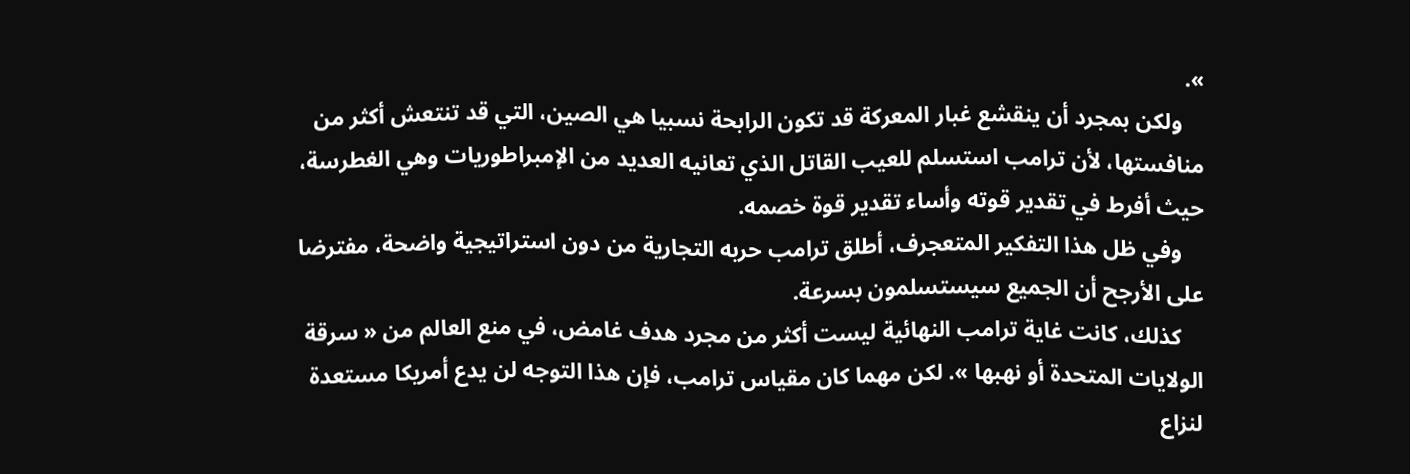».
    ولكن بمجرد أن ينقشع غبار المعركة قد تكون الرابحة نسبيا هي الصين، التي قد تنتعش أكثر من منافستها، لأن ترامب استسلم للعيب القاتل الذي تعانيه العديد من الإمبراطوريات وهي الغطرسة، حيث أفرط في تقدير قوته وأساء تقدير قوة خصمه.
    وفي ظل هذا التفكير المتعجرف، أطلق ترامب حربه التجارية من دون استراتيجية واضحة، مفترضا على الأرجح أن الجميع سيستسلمون بسرعة.
    كذلك، كانت غاية ترامب النهائية ليست أكثر من مجرد هدف غامض، في منع العالم من « سرقة الولايات المتحدة أو نهبها ». لكن مهما كان مقياس ترامب، فإن هذا التوجه لن يدع أمريكا مستعدة لنزاع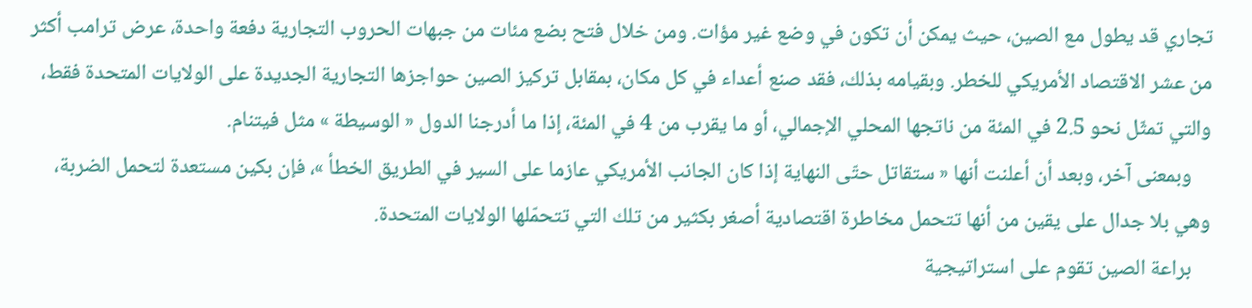تجاري قد يطول مع الصين، حيث يمكن أن تكون في وضع غير مؤات. ومن خلال فتح بضع مئات من جبهات الحروب التجارية دفعة واحدة، عرض ترامب أكثر من عشر الاقتصاد الأمريكي للخطر. وبقيامه بذلك، فقد صنع أعداء في كل مكان، بمقابل تركيز الصين حواجزها التجارية الجديدة على الولايات المتحدة فقط، والتي تمثّل نحو 2.5 في المئة من ناتجها المحلي الإجمالي، أو ما يقرب من 4 في المئة، إذا ما أدرجنا الدول « الوسيطة » مثل فيتنام.
    وبمعنى آخر، وبعد أن أعلنت أنها « ستقاتل حتّى النهاية إذا كان الجانب الأمريكي عازما على السير في الطريق الخطأ »، فإن بكين مستعدة لتحمل الضربة، وهي بلا جدال على يقين من أنها تتحمل مخاطرة اقتصادية أصغر بكثير من تلك التي تتحمّلها الولايات المتحدة.
    براعة الصين تقوم على استراتيجية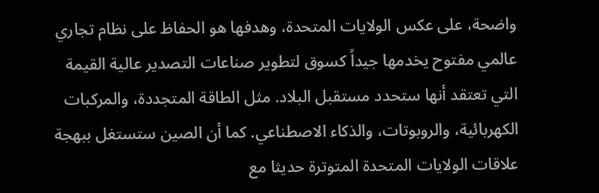واضحة، على عكس الولايات المتحدة، وهدفها هو الحفاظ على نظام تجاري عالمي مفتوح يخدمها جيداً كسوق لتطوير صناعات التصدير عالية القيمة التي تعتقد أنها ستحدد مستقبل البلاد. مثل الطاقة المتجددة، والمركبات الكهربائية، والروبوتات، والذكاء الاصطناعي. كما أن الصين ستستغل ببهجة علاقات الولايات المتحدة المتوترة حديثا مع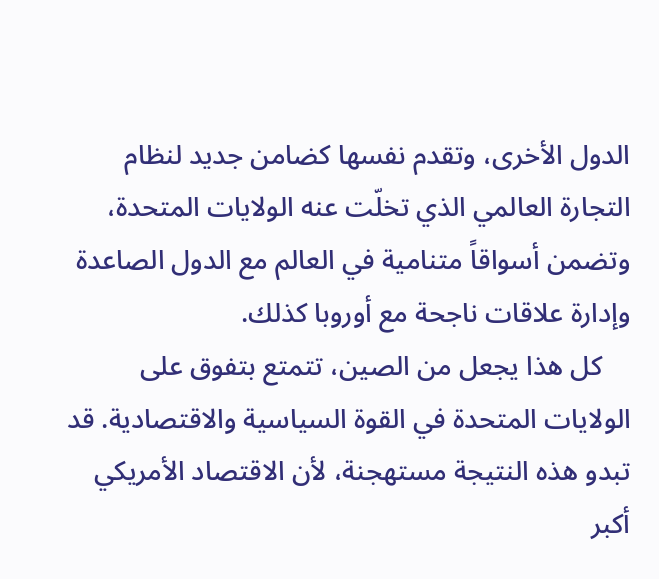الدول الأخرى، وتقدم نفسها كضامن جديد لنظام التجارة العالمي الذي تخلّت عنه الولايات المتحدة، وتضمن أسواقاً متنامية في العالم مع الدول الصاعدة وإدارة علاقات ناجحة مع أوروبا كذلك.
    كل هذا يجعل من الصين، تتمتع بتفوق على الولايات المتحدة في القوة السياسية والاقتصادية. قد تبدو هذه النتيجة مستهجنة، لأن الاقتصاد الأمريكي أكبر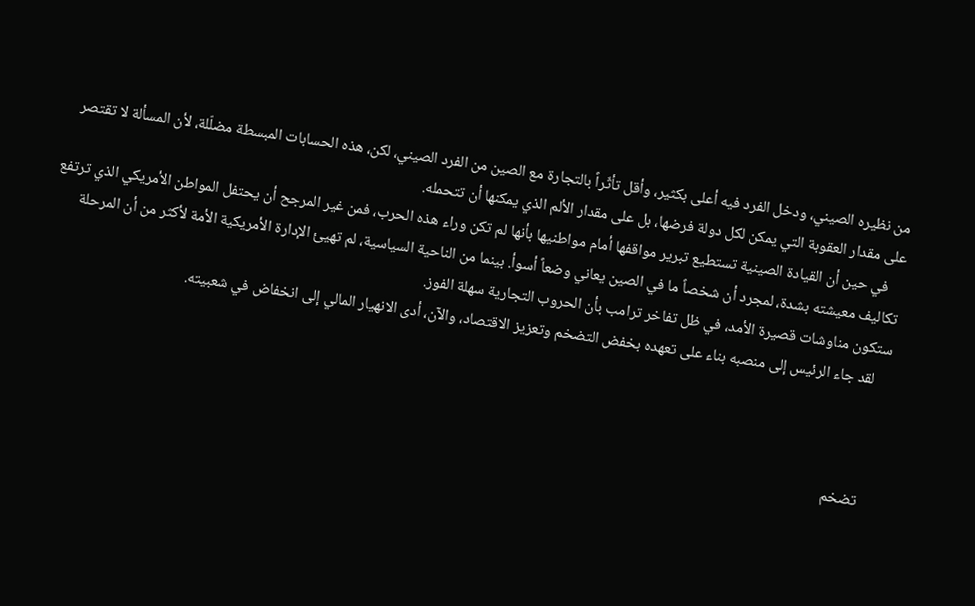من نظيره الصيني، ودخل الفرد فيه أعلى بكثير، وأقل تأثّراً بالتجارة مع الصين من الفرد الصيني، لكن، هذه الحسابات المبسطة مضلّلة، لأن المسألة لا تقتصر على مقدار العقوبة التي يمكن لكل دولة فرضها، بل على مقدار الألم الذي يمكنها أن تتحمله.
    في حين أن القيادة الصينية تستطيع تبرير مواقفها أمام مواطنيها بأنها لم تكن وراء هذه الحرب، فمن غير المرجح أن يحتفل المواطن الأمريكي الذي ترتفع تكاليف معيشته بشدة، لمجرد أن شخصاً ما في الصين يعاني وضعاً أسوأ. بينما من الناحية السياسية، لم تهيئ الإدارة الأمريكية الأمة لأكثر من أن المرحلة ستكون مناوشات قصيرة الأمد، في ظل تفاخر ترامب بأن الحروب التجارية سهلة الفوز.
    لقد جاء الرئيس إلى منصبه بناء على تعهده بخفض التضخم وتعزيز الاقتصاد، والآن، أدى الانهيار المالي إلى انخفاض في شعبيته.



    تضخم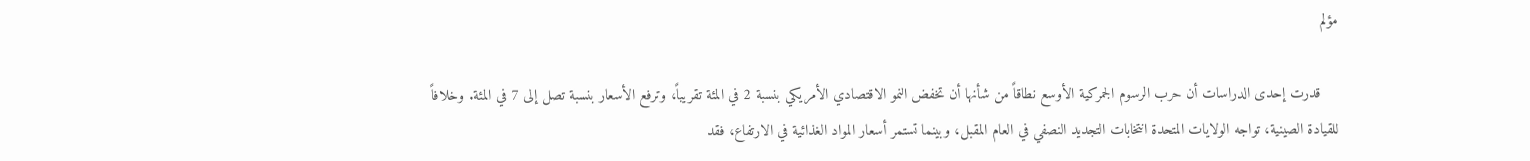مؤلم

    قدرت إحدى الدراسات أن حرب الرسوم الجمركية الأوسع نطاقاً من شأنها أن تخفض النمو الاقتصادي الأمريكي بنسبة 2 في المئة تقريباً، وترفع الأسعار بنسبة تصل إلى 7 في المئة. وخلافاً للقيادة الصينية، تواجه الولايات المتحدة انتخابات التجديد النصفي في العام المقبل، وبينما تستمر أسعار المواد الغذائية في الارتفاع، فقد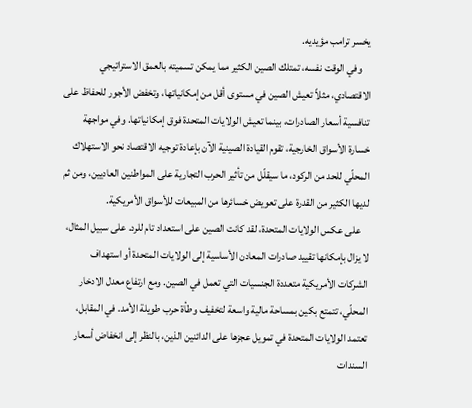يخسر ترامب مؤيديه.
    وفي الوقت نفسه، تمتلك الصين الكثير مما يمكن تسميته بالعمق الاستراتيجي الاقتصادي، مثلاً تعيش الصين في مستوى أقل من إمكانياتها، وتخفض الأجور للحفاظ على تنافسية أسعار الصادرات، بينما تعيش الولايات المتحدة فوق إمكانياتها. وفي مواجهة خسارة الأسواق الخارجية، تقوم القيادة الصينية الآن بإعادة توجيه الاقتصاد نحو الاستهلاك المحلّي للحد من الركود، ما سيقلّل من تأثير الحرب التجارية على المواطنين العاديين، ومن ثم لديها الكثير من القدرة على تعويض خسائرها من المبيعات للأسواق الأمريكية.
    على عكس الولايات المتحدة، لقد كانت الصين على استعداد تام للرد. على سبيل المثال، لا يزال بإمكانها تقييد صادرات المعادن الأساسية إلى الولايات المتحدة أو استهداف الشركات الأمريكية متعددة الجنسيات التي تعمل في الصين. ومع ارتفاع معدل الادخار المحلّي، تتمتع بكين بمساحة مالية واسعة لتخفيف وطأة حرب طويلة الأمد. في المقابل، تعتمد الولايات المتحدة في تمويل عجزها على الدائنين الذين، بالنظر إلى انخفاض أسعار السندات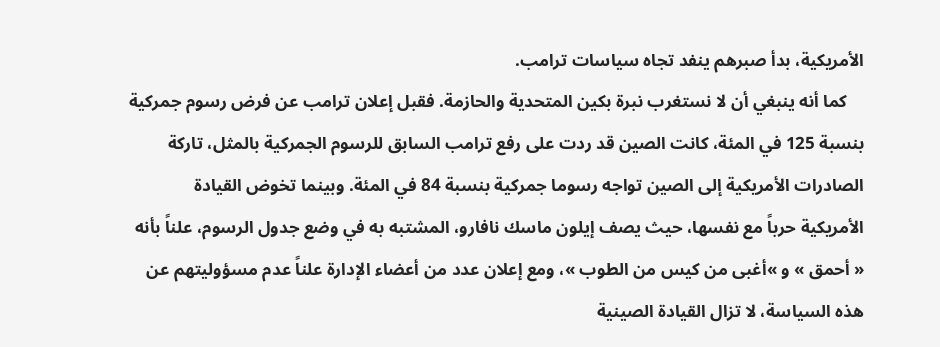الأمريكية، بدأ صبرهم ينفد تجاه سياسات ترامب.
    كما أنه ينبغي أن لا نستغرب نبرة بكين المتحدية والحازمة. فقبل إعلان ترامب عن فرض رسوم جمركية بنسبة 125 في المئة، كانت الصين قد ردت على رفع ترامب السابق للرسوم الجمركية بالمثل، تاركة الصادرات الأمريكية إلى الصين تواجه رسوما جمركية بنسبة 84 في المئة. وبينما تخوض القيادة الأمريكية حرباً مع نفسها، حيث يصف إيلون ماسك نافارو، المشتبه به في وضع جدول الرسوم، علناً بأنه « أحمق » و »أغبى من كيس من الطوب »، ومع إعلان عدد من أعضاء الإدارة علناً عدم مسؤوليتهم عن هذه السياسة، لا تزال القيادة الصينية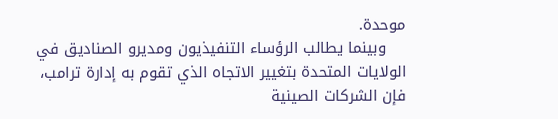موحدة.
    وبينما يطالب الرؤساء التنفيذيون ومديرو الصناديق في الولايات المتحدة بتغيير الاتجاه الذي تقوم به إدارة ترامب، فإن الشركات الصينية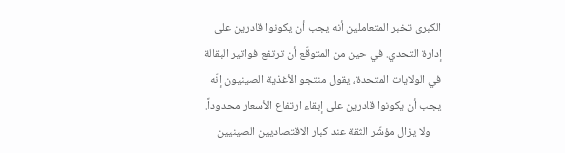الكبرى تخبر المتعاملين أنه يجب أن يكونوا قادرين على إدارة التحدي. في حين من المتوقّع أن ترتفع فواتير البقالة في الولايات المتحدة، يقول منتجو الأغذية الصينيون إنّه يجب أن يكونوا قادرين على إبقاء ارتفاع الأسعار محدوداً.
    ولا يزال مؤشّر الثقة عند كبار الاقتصاديين الصينيين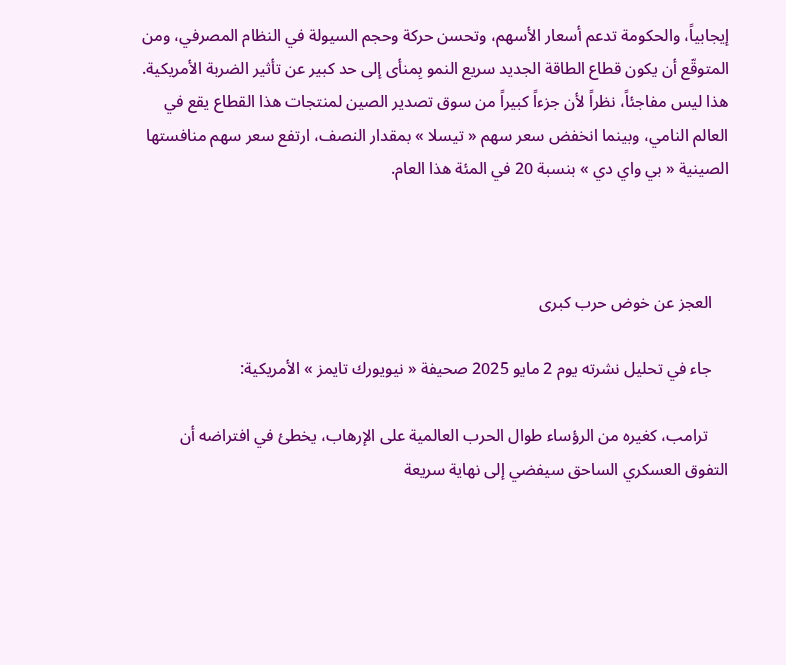إيجابياً، والحكومة تدعم أسعار الأسهم، وتحسن حركة وحجم السيولة في النظام المصرفي، ومن المتوقّع أن يكون قطاع الطاقة الجديد سريع النمو بِمنأى إلى حد كبير عن تأثير الضربة الأمريكية. هذا ليس مفاجئاً، نظراً لأن جزءاً كبيراً من سوق تصدير الصين لمنتجات هذا القطاع يقع في العالم النامي، وبينما انخفض سعر سهم « تيسلا » بمقدار النصف، ارتفع سعر سهم منافستها الصينية « بي واي دي » بنسبة 20 في المئة هذا العام.



    العجز عن خوض حرب كبرى

    جاء في تحليل نشرته يوم 2 مايو 2025 صحيفة « نيويورك تايمز » الأمريكية:

     ترامب، كغيره من الرؤساء طوال الحرب العالمية على الإرهاب، يخطئ في افتراضه أن التفوق العسكري الساحق سيفضي إلى نهاية سريعة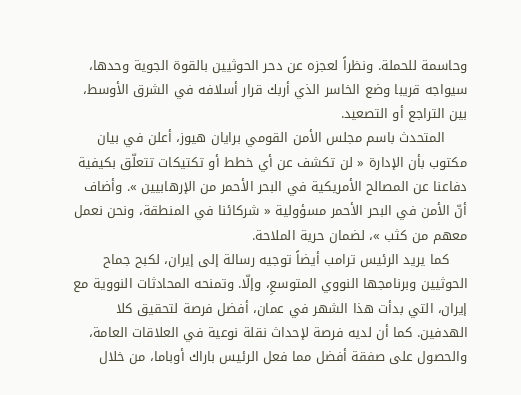وحاسمة للحملة. ونظراً لعجزه عن دحر الحوثيين بالقوة الجوية وحدها، سيواجه قريبا وضع الخاسر الذي أربك قرار أسلافه في الشرق الأوسط، بين التراجع أو التصعيد.
     المتحدث باسم مجلس الأمن القومي برايان هيوز، أعلن في بيان مكتوب بأن الإدارة « لن تكشف عن أي خطط أو تكتيكات تتعلّق بكيفية دفاعنا عن المصالح الأمريكية في البحر الأحمر من الإرهابيين ». وأضاف أنّ الأمن في البحر الأحمر مسؤولية « شركائنا في المنطقة، ونحن نعمل معهم من كثب »، لضمان حرية الملاحة.
    كما يريد الرئيس ترامب أيضاً توجيه رسالة إلى إيران، لكبح جماح الحوثيين وبرنامجها النووي المتوسعِ، وإلّا. وتمنحه المحادثات النووية مع إيران، التي بدأت هذا الشهر في عمان، أفضل فرصة لتحقيق كلا الهدفين. كما أن لديه فرصة لإحداث نقلة نوعية في العلاقات العامة، والحصول على صفقة أفضل مما فعل الرئيس باراك أوباما، من خلال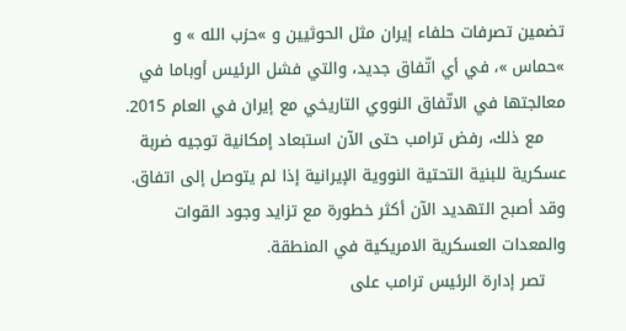تضمين تصرفات حلفاء إيران مثل الحوثيين و »حزب الله » و »حماس »، في أي اتّفاق جديد، والتي فشل الرئيس أوباما في معالجتها في الاتّفاق النووي التاريخي مع إيران في العام 2015.
    مع ذلك، رفض ترامب حتى الآن استبعاد إمكانية توجيه ضربة عسكرية للبنية التحتية النووية الإيرانية إذا لم يتوصل إلى اتفاق. وقد أصبح التهديد الآن أكثر خطورة مع تزايد وجود القوات والمعدات العسكرية الامريكية في المنطقة.
    تصر إدارة الرئيس ترامب على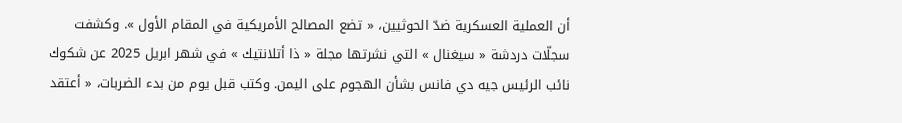أن العملية العسكرية ضدّ الحوثيين، « تضع المصالح الأمريكية في المقام الأول ». وكشفت سجلّات دردشة « سيغنال » التي نشرتها مجلة « ذا أتلانتيك » في شهر ابريل 2025 عن شكوك نائب الرئيس جيه دي فانس بشأن الهجوم على اليمن. وكتب قبل يوم من بدء الضربات، « أعتقد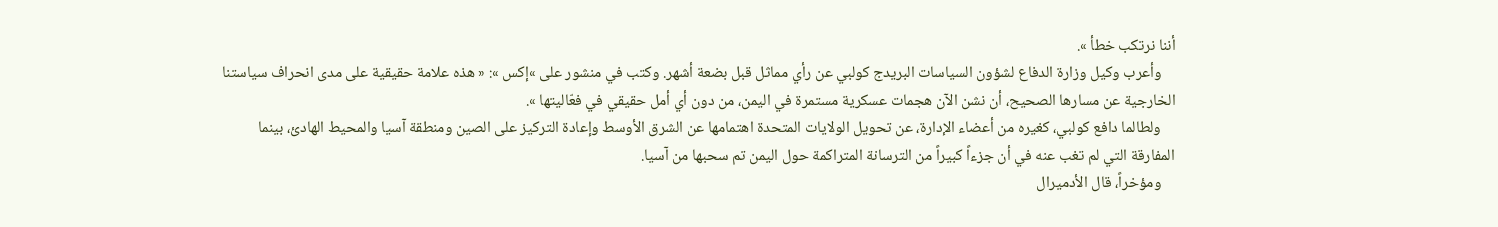أننا نرتكب خطأ ».
    وأعرب وكيل وزارة الدفاع لشؤون السياسات البريدج كولبي عن رأي مماثل قبل بضعة أشهر. وكتب في منشور على »إكس »: « هذه علامة حقيقية على مدى انحراف سياستنا الخارجية عن مسارها الصحيح، أن نشن الآن هجمات عسكرية مستمرة في اليمن، من دون أي أمل حقيقي في فعّاليتها ».
    ولطالما دافع كولبي، كغيره من أعضاء الإدارة، عن تحويل الولايات المتحدة اهتمامها عن الشرق الأوسط وإعادة التركيز على الصين ومنطقة آسيا والمحيط الهادئ، بينما المفارقة التي لم تغب عنه في أن جزءاً كبيراً من الترسانة المتراكمة حول اليمن تم سحبها من آسيا.
    ومؤخراً، قال الأدميرال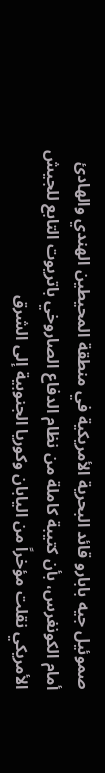صموئيل جيه بابارو قائد البحرية الأمريكية في منطقة المحيطين الهندي والهادئ أمام الكونغرس، بأن كتيبة كاملة من نظام الدفاع الصاروخي باتريوت التابع للجيش الأمريكي نقلت مؤخراً من اليابان وكوريا الجنوبية إلى الشرق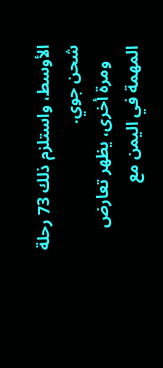الأوسط، واستلزم ذلك 73 رحلة شحن جوي.
    ومرة أخرى، يظهر تعارض المهمة في اليمن مع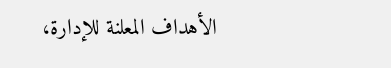الأهداف المعلنة للإدارة،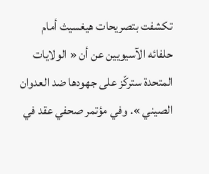تكشفت بتصريحات هيغسيث أمام حلفائه الآسيويين عن أن « الولايات المتحدة ستركّز على جهودها ضد العدوان الصيني ». وفي مؤتمر صحفي عقد في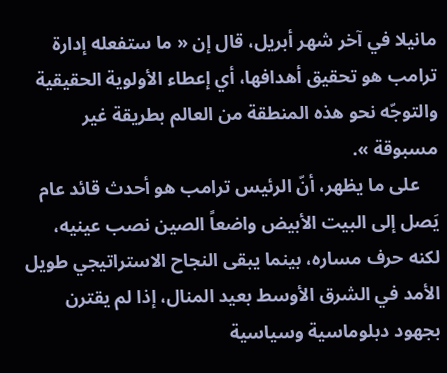مانيلا في آخر شهر أبريل، قال إن « ما ستفعله إدارة ترامب هو تحقيق أهدافها، أي إعطاء الأولوية الحقيقية والتوجّه نحو هذه المنطقة من العالم بطريقة غير مسبوقة ».
    على ما يظهر، أنّ الرئيس ترامب هو أحدث قائد عام يَصل إلى البيت الأبيض واضعاً الصين نصب عينيه، لكنه حرف مساره، بينما يبقى النجاح الاستراتيجي طويل الأمد في الشرق الأوسط بعيد المنال، إذا لم يقترن بجهود دبلوماسية وسياسية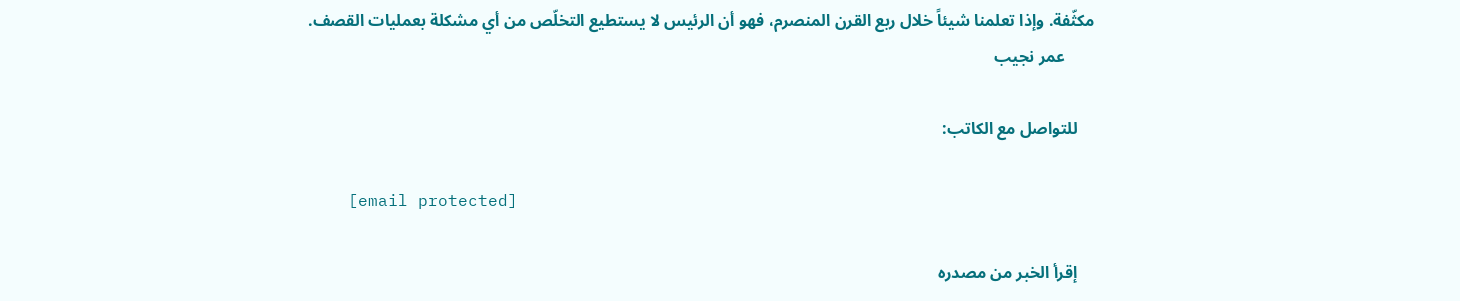مكثّفة. وإذا تعلمنا شيئاً خلال ربع القرن المنصرم، فهو أن الرئيس لا يستطيع التخلّص من أي مشكلة بعمليات القصف.
       عمر نجيب

    للتواصل مع الكاتب:

    [email protected]

    إقرأ الخبر من مصدره